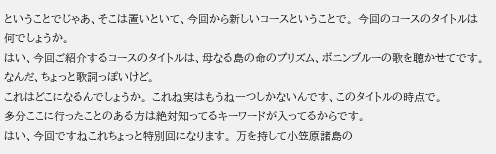ということでじゃあ、そこは置いといて、今回から新しいコースということで。 今回のコースのタイトルは何でしょうか。
はい、今回ご紹介するコースのタイトルは、母なる島の命のプリズム、ボニンブルーの歌を聴かせてです。
なんだ、ちょっと歌詞っぽいけど。
これはどこになるんでしょうか。 これね実はもうね一つしかないんです、このタイトルの時点で。
多分ここに行ったことのある方は絶対知ってるキーワードが入ってるからです。
はい、今回ですねこれちょっと特別回になります。 万を持して小笠原諸島の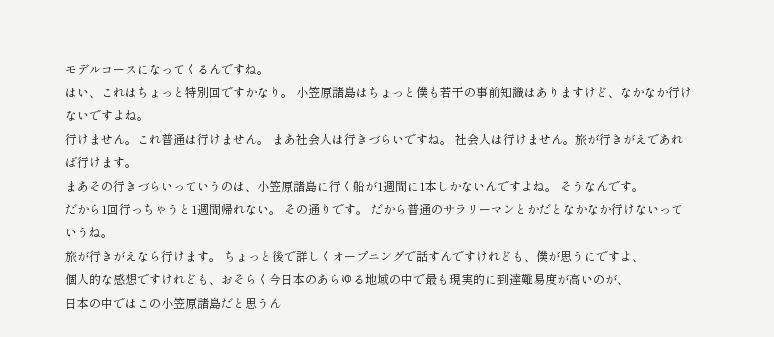モデルコースになってくるんですね。
はい、これはちょっと特別回ですかなり。 小笠原諸島はちょっと僕も若干の事前知識はありますけど、なかなか行けないですよね。
行けません。これ普通は行けません。 まあ社会人は行きづらいですね。 社会人は行けません。旅が行きがえであれば行けます。
まあその行きづらいっていうのは、小笠原諸島に行く船が1週間に1本しかないんですよね。 そうなんです。
だから1回行っちゃうと1週間帰れない。 その通りです。 だから普通のサラリーマンとかだとなかなか行けないっていうね。
旅が行きがえなら行けます。 ちょっと後で詳しくオープニングで話すんですけれども、僕が思うにですよ、
個人的な感想ですけれども、おそらく今日本のあらゆる地域の中で最も現実的に到達難易度が高いのが、
日本の中ではこの小笠原諸島だと思うん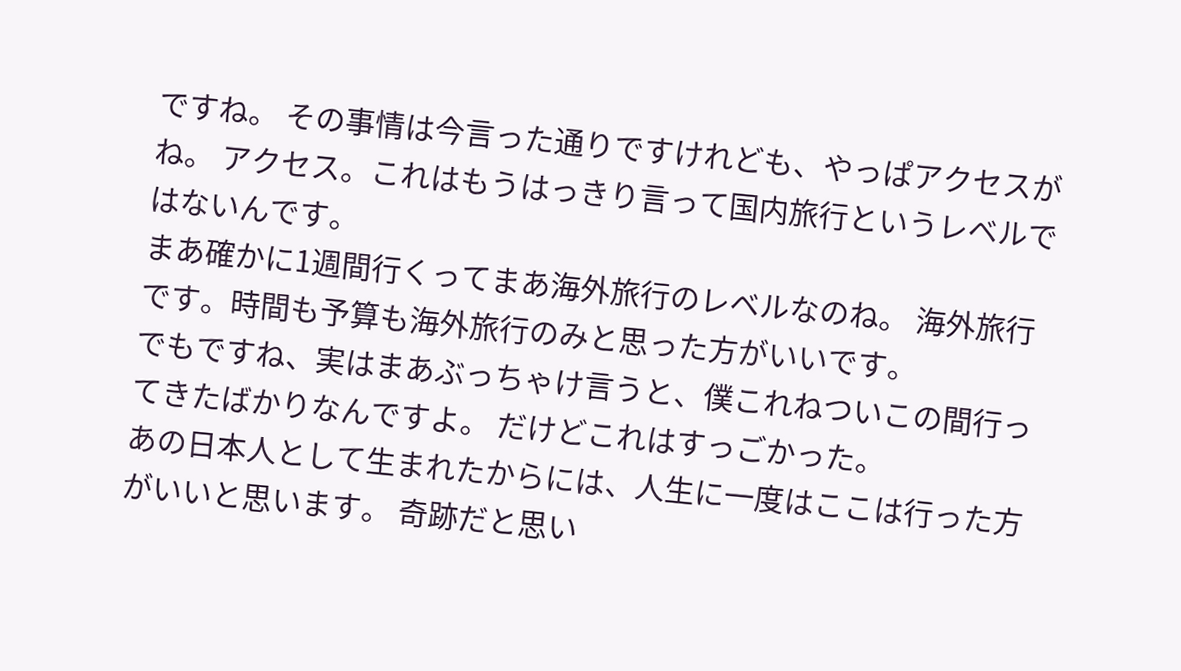ですね。 その事情は今言った通りですけれども、やっぱアクセスがね。 アクセス。これはもうはっきり言って国内旅行というレベルではないんです。
まあ確かに1週間行くってまあ海外旅行のレベルなのね。 海外旅行です。時間も予算も海外旅行のみと思った方がいいです。
でもですね、実はまあぶっちゃけ言うと、僕これねついこの間行ってきたばかりなんですよ。 だけどこれはすっごかった。
あの日本人として生まれたからには、人生に一度はここは行った方がいいと思います。 奇跡だと思い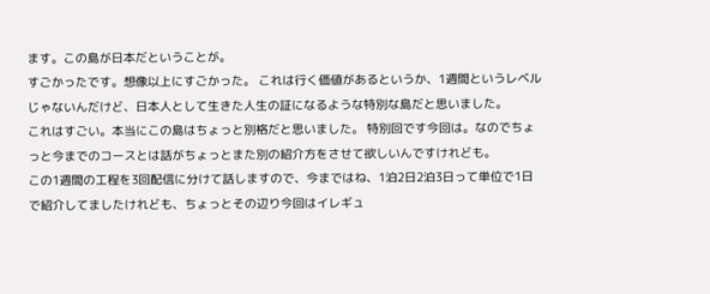ます。この島が日本だということが。
すごかったです。想像以上にすごかった。 これは行く価値があるというか、1週間というレベルじゃないんだけど、日本人として生きた人生の証になるような特別な島だと思いました。
これはすごい。本当にこの島はちょっと別格だと思いました。 特別回です今回は。なのでちょっと今までのコースとは話がちょっとまた別の紹介方をさせて欲しいんですけれども。
この1週間の工程を3回配信に分けて話しますので、今まではね、1泊2日2泊3日って単位で1日で紹介してましたけれども、ちょっとその辺り今回はイレギュ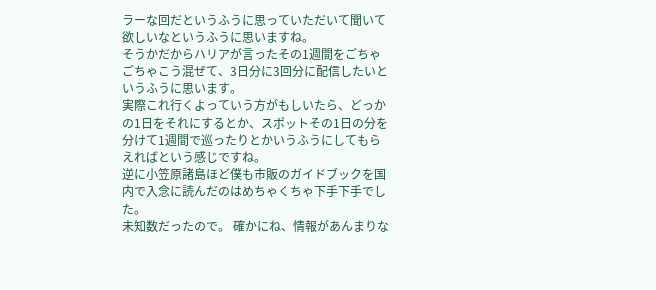ラーな回だというふうに思っていただいて聞いて欲しいなというふうに思いますね。
そうかだからハリアが言ったその1週間をごちゃごちゃこう混ぜて、3日分に3回分に配信したいというふうに思います。
実際これ行くよっていう方がもしいたら、どっかの1日をそれにするとか、スポットその1日の分を分けて1週間で巡ったりとかいうふうにしてもらえればという感じですね。
逆に小笠原諸島ほど僕も市販のガイドブックを国内で入念に読んだのはめちゃくちゃ下手下手でした。
未知数だったので。 確かにね、情報があんまりな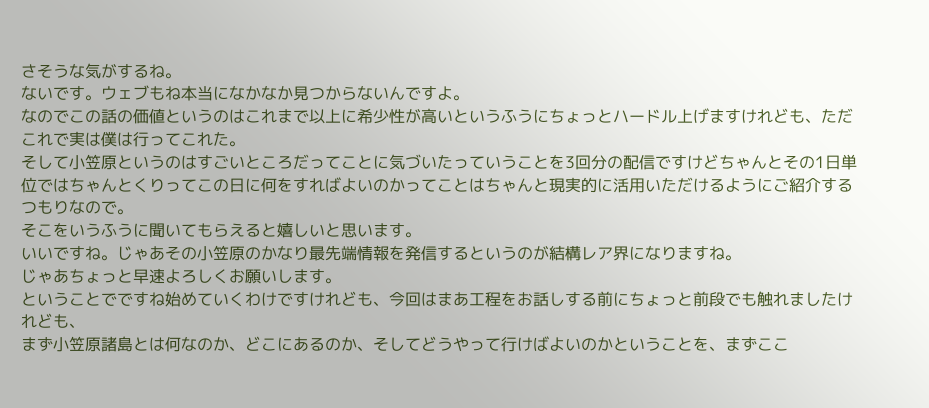さそうな気がするね。
ないです。ウェブもね本当になかなか見つからないんですよ。
なのでこの話の価値というのはこれまで以上に希少性が高いというふうにちょっとハードル上げますけれども、ただこれで実は僕は行ってこれた。
そして小笠原というのはすごいところだってことに気づいたっていうことを3回分の配信ですけどちゃんとその1日単位ではちゃんとくりってこの日に何をすればよいのかってことはちゃんと現実的に活用いただけるようにご紹介するつもりなので。
そこをいうふうに聞いてもらえると嬉しいと思います。
いいですね。じゃあその小笠原のかなり最先端情報を発信するというのが結構レア界になりますね。
じゃあちょっと早速よろしくお願いします。
ということでですね始めていくわけですけれども、今回はまあ工程をお話しする前にちょっと前段でも触れましたけれども、
まず小笠原諸島とは何なのか、どこにあるのか、そしてどうやって行けばよいのかということを、まずここ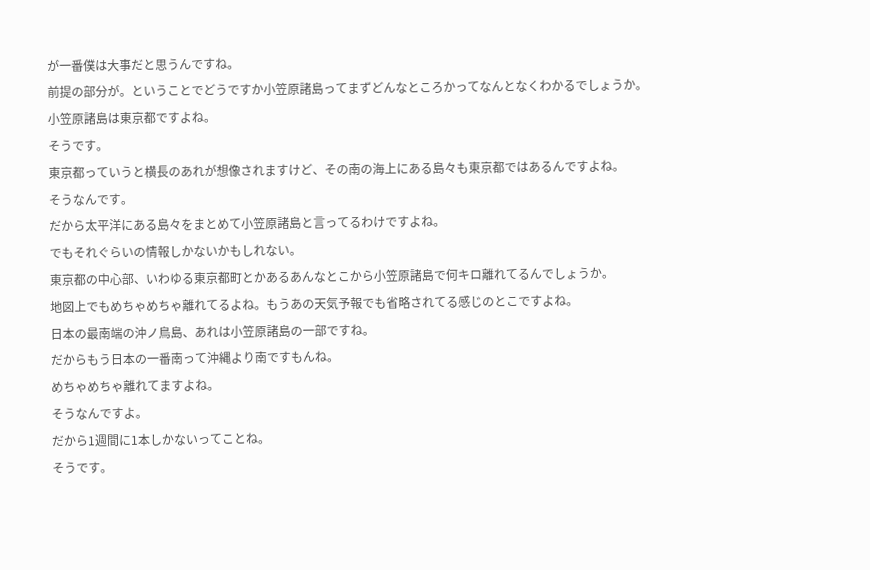が一番僕は大事だと思うんですね。
前提の部分が。ということでどうですか小笠原諸島ってまずどんなところかってなんとなくわかるでしょうか。
小笠原諸島は東京都ですよね。
そうです。
東京都っていうと横長のあれが想像されますけど、その南の海上にある島々も東京都ではあるんですよね。
そうなんです。
だから太平洋にある島々をまとめて小笠原諸島と言ってるわけですよね。
でもそれぐらいの情報しかないかもしれない。
東京都の中心部、いわゆる東京都町とかあるあんなとこから小笠原諸島で何キロ離れてるんでしょうか。
地図上でもめちゃめちゃ離れてるよね。もうあの天気予報でも省略されてる感じのとこですよね。
日本の最南端の沖ノ鳥島、あれは小笠原諸島の一部ですね。
だからもう日本の一番南って沖縄より南ですもんね。
めちゃめちゃ離れてますよね。
そうなんですよ。
だから1週間に1本しかないってことね。
そうです。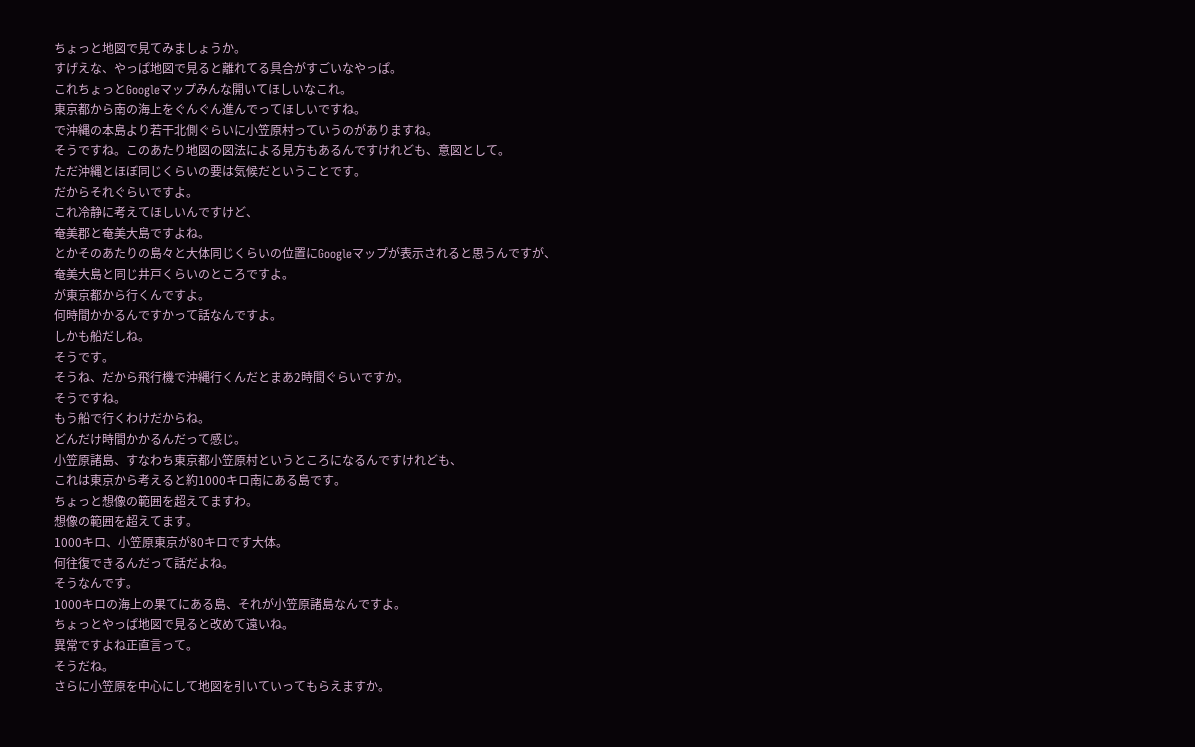ちょっと地図で見てみましょうか。
すげえな、やっぱ地図で見ると離れてる具合がすごいなやっぱ。
これちょっとGoogleマップみんな開いてほしいなこれ。
東京都から南の海上をぐんぐん進んでってほしいですね。
で沖縄の本島より若干北側ぐらいに小笠原村っていうのがありますね。
そうですね。このあたり地図の図法による見方もあるんですけれども、意図として。
ただ沖縄とほぼ同じくらいの要は気候だということです。
だからそれぐらいですよ。
これ冷静に考えてほしいんですけど、
奄美郡と奄美大島ですよね。
とかそのあたりの島々と大体同じくらいの位置にGoogleマップが表示されると思うんですが、
奄美大島と同じ井戸くらいのところですよ。
が東京都から行くんですよ。
何時間かかるんですかって話なんですよ。
しかも船だしね。
そうです。
そうね、だから飛行機で沖縄行くんだとまあ2時間ぐらいですか。
そうですね。
もう船で行くわけだからね。
どんだけ時間かかるんだって感じ。
小笠原諸島、すなわち東京都小笠原村というところになるんですけれども、
これは東京から考えると約1000キロ南にある島です。
ちょっと想像の範囲を超えてますわ。
想像の範囲を超えてます。
1000キロ、小笠原東京が80キロです大体。
何往復できるんだって話だよね。
そうなんです。
1000キロの海上の果てにある島、それが小笠原諸島なんですよ。
ちょっとやっぱ地図で見ると改めて遠いね。
異常ですよね正直言って。
そうだね。
さらに小笠原を中心にして地図を引いていってもらえますか。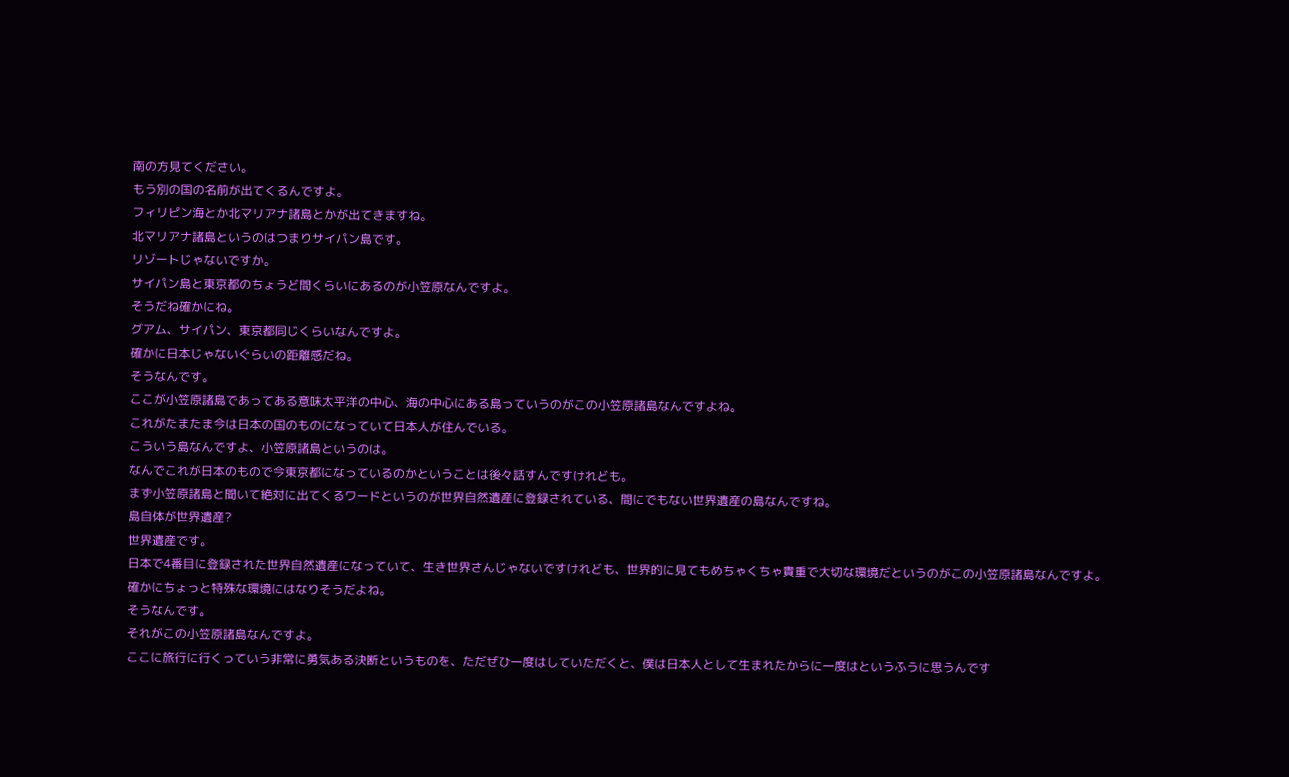南の方見てください。
もう別の国の名前が出てくるんですよ。
フィリピン海とか北マリアナ諸島とかが出てきますね。
北マリアナ諸島というのはつまりサイパン島です。
リゾートじゃないですか。
サイパン島と東京都のちょうど間くらいにあるのが小笠原なんですよ。
そうだね確かにね。
グアム、サイパン、東京都同じくらいなんですよ。
確かに日本じゃないぐらいの距離感だね。
そうなんです。
ここが小笠原諸島であってある意味太平洋の中心、海の中心にある島っていうのがこの小笠原諸島なんですよね。
これがたまたま今は日本の国のものになっていて日本人が住んでいる。
こういう島なんですよ、小笠原諸島というのは。
なんでこれが日本のもので今東京都になっているのかということは後々話すんですけれども。
まず小笠原諸島と聞いて絶対に出てくるワードというのが世界自然遺産に登録されている、間にでもない世界遺産の島なんですね。
島自体が世界遺産?
世界遺産です。
日本で4番目に登録された世界自然遺産になっていて、生き世界さんじゃないですけれども、世界的に見てもめちゃくちゃ貴重で大切な環境だというのがこの小笠原諸島なんですよ。
確かにちょっと特殊な環境にはなりそうだよね。
そうなんです。
それがこの小笠原諸島なんですよ。
ここに旅行に行くっていう非常に勇気ある決断というものを、ただぜひ一度はしていただくと、僕は日本人として生まれたからに一度はというふうに思うんです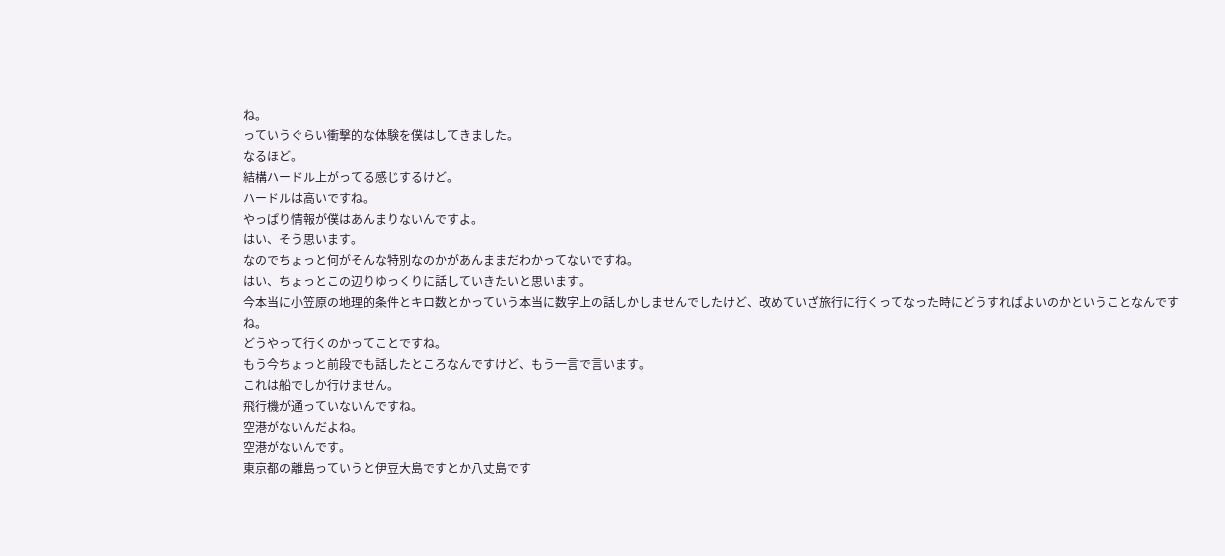ね。
っていうぐらい衝撃的な体験を僕はしてきました。
なるほど。
結構ハードル上がってる感じするけど。
ハードルは高いですね。
やっぱり情報が僕はあんまりないんですよ。
はい、そう思います。
なのでちょっと何がそんな特別なのかがあんままだわかってないですね。
はい、ちょっとこの辺りゆっくりに話していきたいと思います。
今本当に小笠原の地理的条件とキロ数とかっていう本当に数字上の話しかしませんでしたけど、改めていざ旅行に行くってなった時にどうすればよいのかということなんですね。
どうやって行くのかってことですね。
もう今ちょっと前段でも話したところなんですけど、もう一言で言います。
これは船でしか行けません。
飛行機が通っていないんですね。
空港がないんだよね。
空港がないんです。
東京都の離島っていうと伊豆大島ですとか八丈島です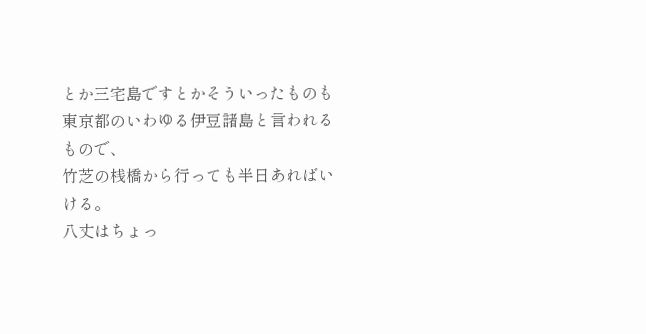とか三宅島ですとかそういったものも東京都のいわゆる伊豆諸島と言われるもので、
竹芝の桟橋から行っても半日あればいける。
八丈はちょっ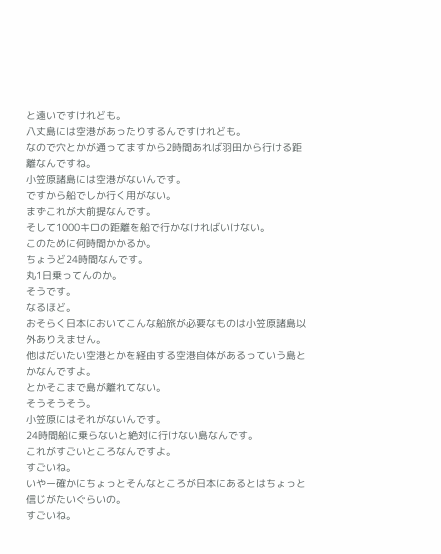と遠いですけれども。
八丈島には空港があったりするんですけれども。
なので穴とかが通ってますから2時間あれば羽田から行ける距離なんですね。
小笠原諸島には空港がないんです。
ですから船でしか行く用がない。
まずこれが大前提なんです。
そして1000キロの距離を船で行かなければいけない。
このために何時間かかるか。
ちょうど24時間なんです。
丸1日乗ってんのか。
そうです。
なるほど。
おそらく日本においてこんな船旅が必要なものは小笠原諸島以外ありえません。
他はだいたい空港とかを経由する空港自体があるっていう島とかなんですよ。
とかそこまで島が離れてない。
そうそうそう。
小笠原にはそれがないんです。
24時間船に乗らないと絶対に行けない島なんです。
これがすごいところなんですよ。
すごいね。
いやー確かにちょっとそんなところが日本にあるとはちょっと信じがたいぐらいの。
すごいね。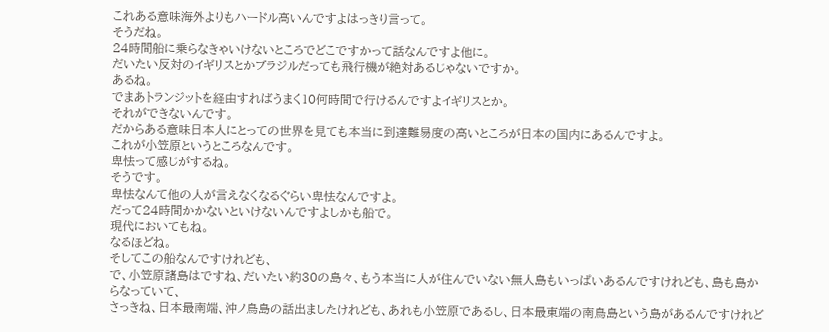これある意味海外よりもハードル高いんですよはっきり言って。
そうだね。
24時間船に乗らなきゃいけないところでどこですかって話なんですよ他に。
だいたい反対のイギリスとかブラジルだっても飛行機が絶対あるじゃないですか。
あるね。
でまあトランジットを経由すればうまく10何時間で行けるんですよイギリスとか。
それができないんです。
だからある意味日本人にとっての世界を見ても本当に到達難易度の高いところが日本の国内にあるんですよ。
これが小笠原というところなんです。
卑怯って感じがするね。
そうです。
卑怯なんて他の人が言えなくなるぐらい卑怯なんですよ。
だって24時間かかないといけないんですよしかも船で。
現代においてもね。
なるほどね。
そしてこの船なんですけれども、
で、小笠原諸島はですね、だいたい約30の島々、もう本当に人が住んでいない無人島もいっぱいあるんですけれども、島も島からなっていて、
さっきね、日本最南端、沖ノ鳥島の話出ましたけれども、あれも小笠原であるし、日本最東端の南鳥島という島があるんですけれど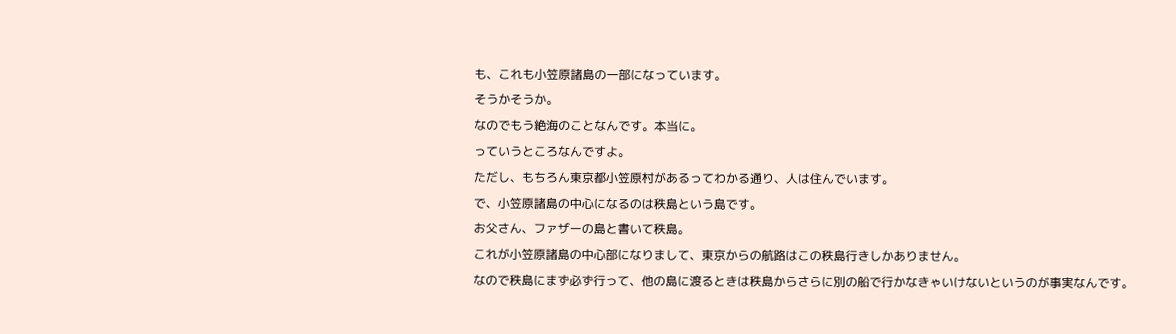も、これも小笠原諸島の一部になっています。
そうかそうか。
なのでもう絶海のことなんです。本当に。
っていうところなんですよ。
ただし、もちろん東京都小笠原村があるってわかる通り、人は住んでいます。
で、小笠原諸島の中心になるのは秩島という島です。
お父さん、ファザーの島と書いて秩島。
これが小笠原諸島の中心部になりまして、東京からの航路はこの秩島行きしかありません。
なので秩島にまず必ず行って、他の島に渡るときは秩島からさらに別の船で行かなきゃいけないというのが事実なんです。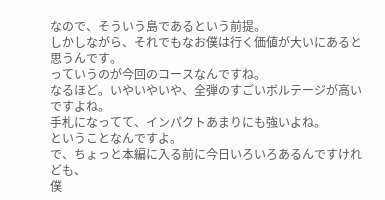なので、そういう島であるという前提。
しかしながら、それでもなお僕は行く価値が大いにあると思うんです。
っていうのが今回のコースなんですね。
なるほど。いやいやいや、全弾のすごいボルテージが高いですよね。
手札になってて、インパクトあまりにも強いよね。
ということなんですよ。
で、ちょっと本編に入る前に今日いろいろあるんですけれども、
僕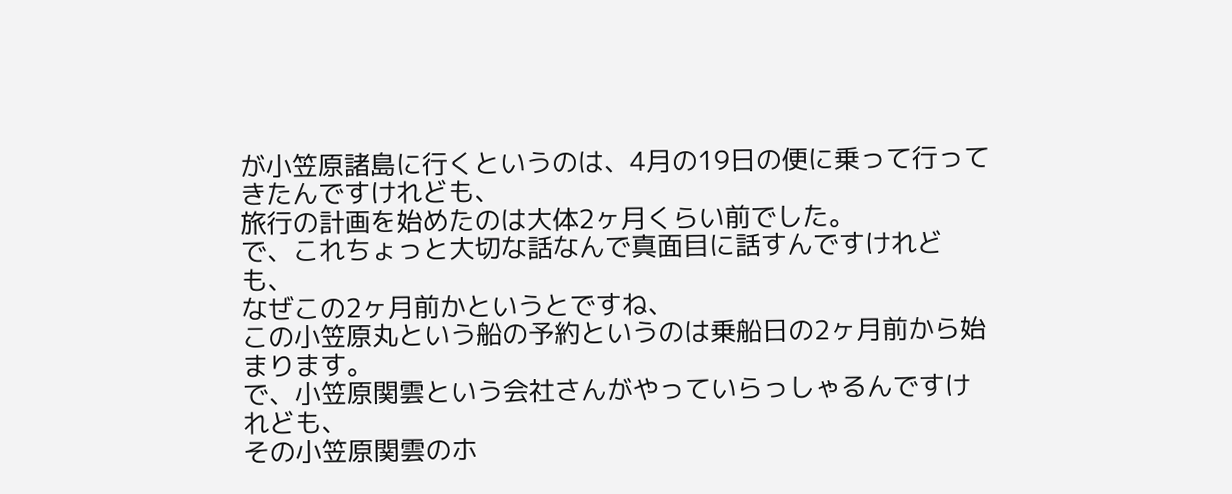が小笠原諸島に行くというのは、4月の19日の便に乗って行ってきたんですけれども、
旅行の計画を始めたのは大体2ヶ月くらい前でした。
で、これちょっと大切な話なんで真面目に話すんですけれども、
なぜこの2ヶ月前かというとですね、
この小笠原丸という船の予約というのは乗船日の2ヶ月前から始まります。
で、小笠原関雲という会社さんがやっていらっしゃるんですけれども、
その小笠原関雲のホ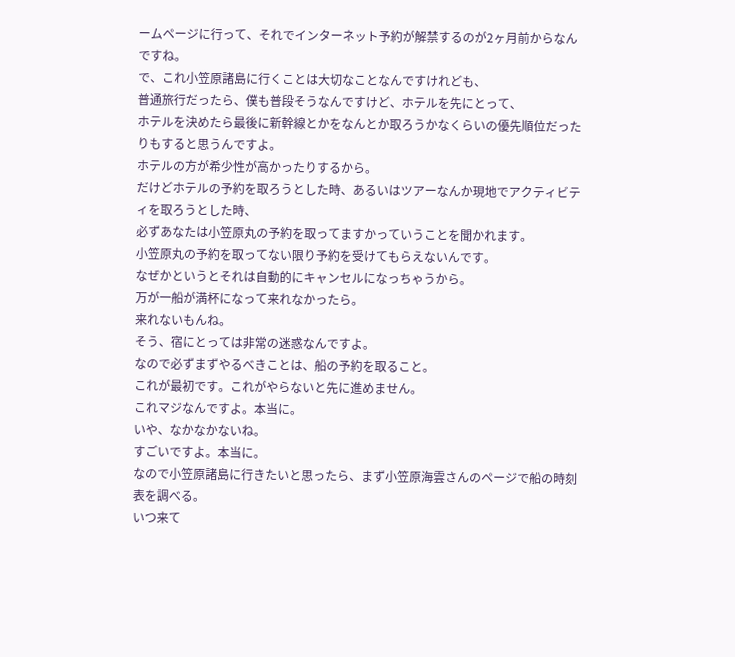ームページに行って、それでインターネット予約が解禁するのが2ヶ月前からなんですね。
で、これ小笠原諸島に行くことは大切なことなんですけれども、
普通旅行だったら、僕も普段そうなんですけど、ホテルを先にとって、
ホテルを決めたら最後に新幹線とかをなんとか取ろうかなくらいの優先順位だったりもすると思うんですよ。
ホテルの方が希少性が高かったりするから。
だけどホテルの予約を取ろうとした時、あるいはツアーなんか現地でアクティビティを取ろうとした時、
必ずあなたは小笠原丸の予約を取ってますかっていうことを聞かれます。
小笠原丸の予約を取ってない限り予約を受けてもらえないんです。
なぜかというとそれは自動的にキャンセルになっちゃうから。
万が一船が満杯になって来れなかったら。
来れないもんね。
そう、宿にとっては非常の迷惑なんですよ。
なので必ずまずやるべきことは、船の予約を取ること。
これが最初です。これがやらないと先に進めません。
これマジなんですよ。本当に。
いや、なかなかないね。
すごいですよ。本当に。
なので小笠原諸島に行きたいと思ったら、まず小笠原海雲さんのページで船の時刻表を調べる。
いつ来て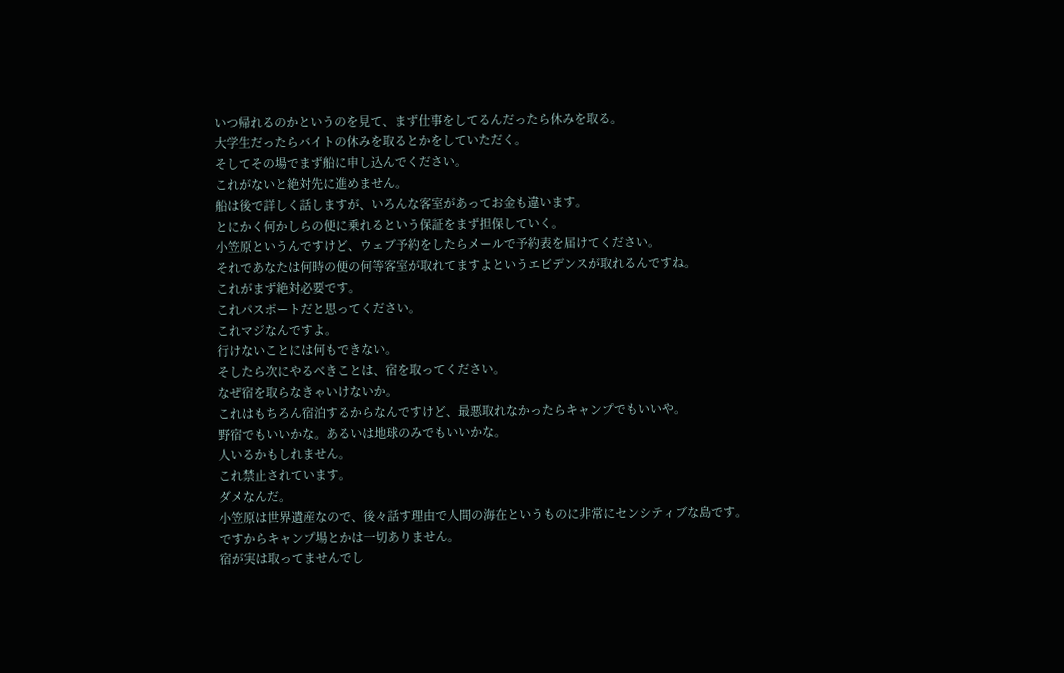いつ帰れるのかというのを見て、まず仕事をしてるんだったら休みを取る。
大学生だったらバイトの休みを取るとかをしていただく。
そしてその場でまず船に申し込んでください。
これがないと絶対先に進めません。
船は後で詳しく話しますが、いろんな客室があってお金も違います。
とにかく何かしらの便に乗れるという保証をまず担保していく。
小笠原というんですけど、ウェブ予約をしたらメールで予約表を届けてください。
それであなたは何時の便の何等客室が取れてますよというエビデンスが取れるんですね。
これがまず絶対必要です。
これパスポートだと思ってください。
これマジなんですよ。
行けないことには何もできない。
そしたら次にやるべきことは、宿を取ってください。
なぜ宿を取らなきゃいけないか。
これはもちろん宿泊するからなんですけど、最悪取れなかったらキャンプでもいいや。
野宿でもいいかな。あるいは地球のみでもいいかな。
人いるかもしれません。
これ禁止されています。
ダメなんだ。
小笠原は世界遺産なので、後々話す理由で人間の海在というものに非常にセンシティブな島です。
ですからキャンプ場とかは一切ありません。
宿が実は取ってませんでし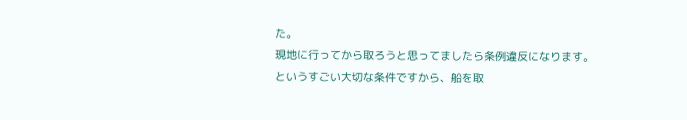た。
現地に行ってから取ろうと思ってましたら条例違反になります。
というすごい大切な条件ですから、船を取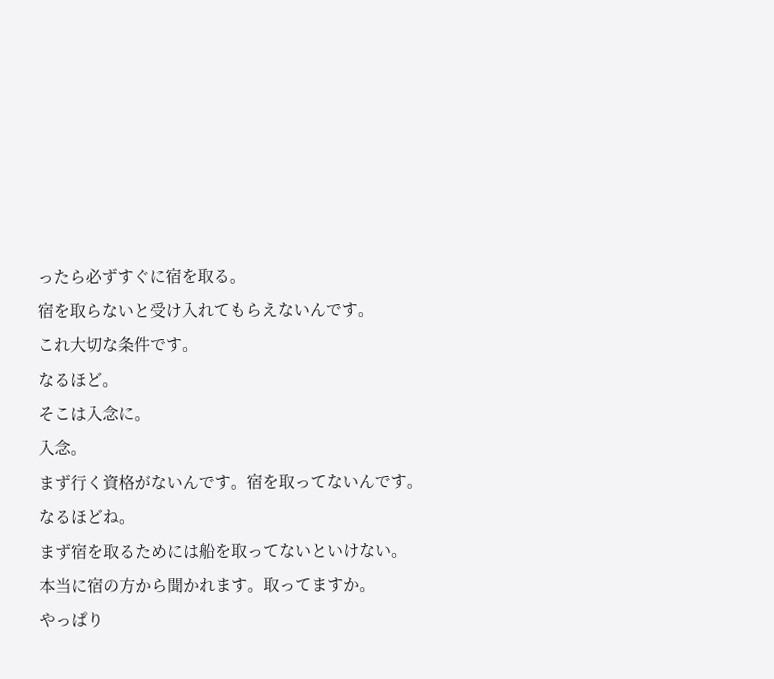ったら必ずすぐに宿を取る。
宿を取らないと受け入れてもらえないんです。
これ大切な条件です。
なるほど。
そこは入念に。
入念。
まず行く資格がないんです。宿を取ってないんです。
なるほどね。
まず宿を取るためには船を取ってないといけない。
本当に宿の方から聞かれます。取ってますか。
やっぱり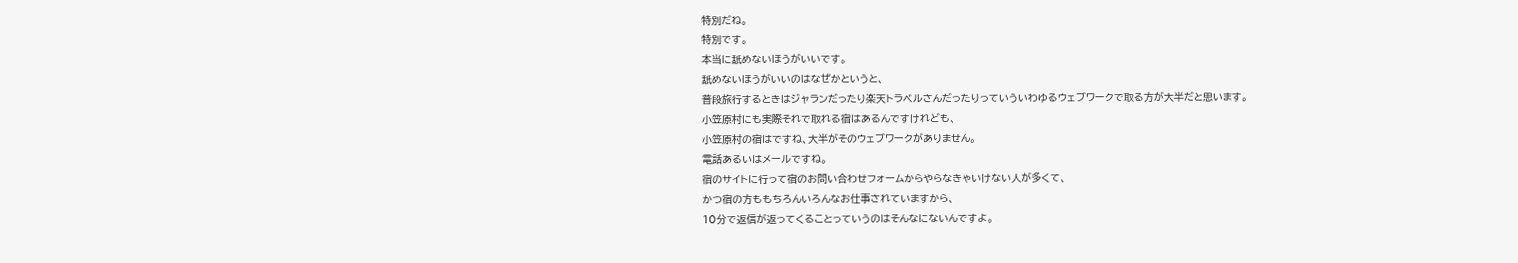特別だね。
特別です。
本当に舐めないほうがいいです。
舐めないほうがいいのはなぜかというと、
普段旅行するときはジャランだったり楽天トラベルさんだったりっていういわゆるウェブワークで取る方が大半だと思います。
小笠原村にも実際それで取れる宿はあるんですけれども、
小笠原村の宿はですね、大半がそのウェブワークがありません。
電話あるいはメールですね。
宿のサイトに行って宿のお問い合わせフォームからやらなきゃいけない人が多くて、
かつ宿の方ももちろんいろんなお仕事されていますから、
10分で返信が返ってくることっていうのはそんなにないんですよ。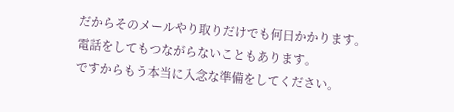だからそのメールやり取りだけでも何日かかります。
電話をしてもつながらないこともあります。
ですからもう本当に入念な準備をしてください。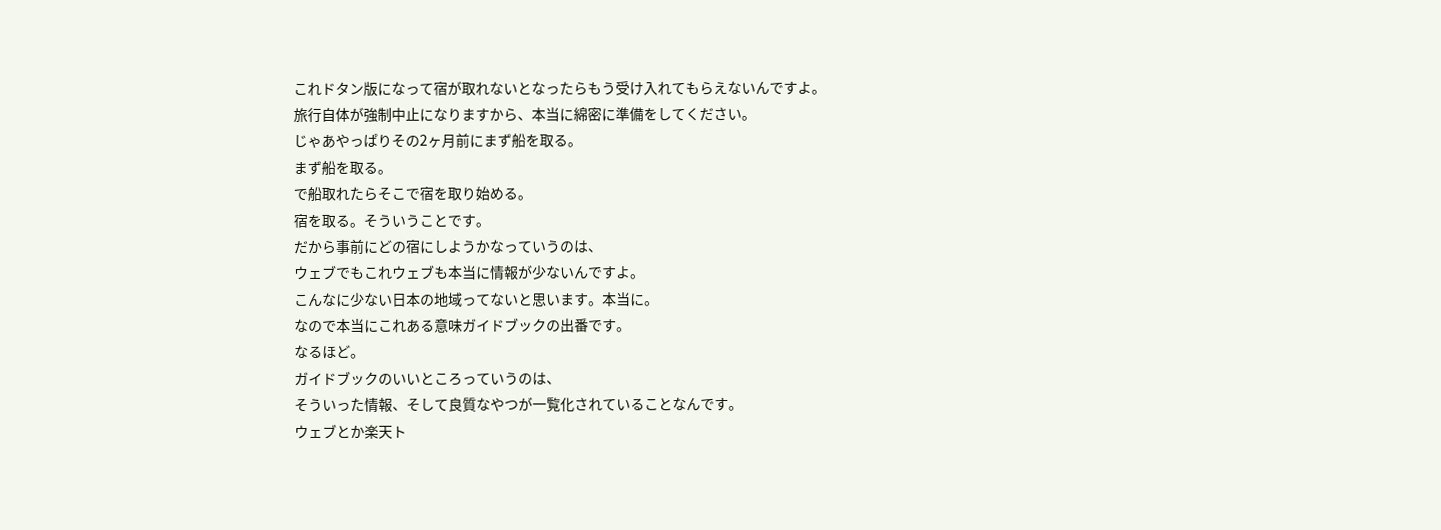これドタン版になって宿が取れないとなったらもう受け入れてもらえないんですよ。
旅行自体が強制中止になりますから、本当に綿密に準備をしてください。
じゃあやっぱりその2ヶ月前にまず船を取る。
まず船を取る。
で船取れたらそこで宿を取り始める。
宿を取る。そういうことです。
だから事前にどの宿にしようかなっていうのは、
ウェブでもこれウェブも本当に情報が少ないんですよ。
こんなに少ない日本の地域ってないと思います。本当に。
なので本当にこれある意味ガイドブックの出番です。
なるほど。
ガイドブックのいいところっていうのは、
そういった情報、そして良質なやつが一覧化されていることなんです。
ウェブとか楽天ト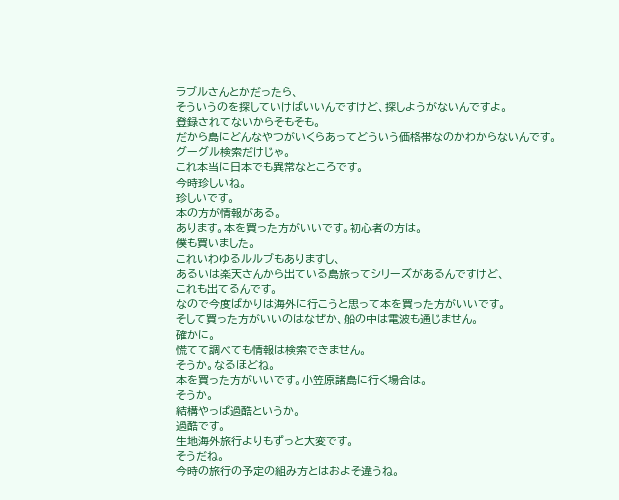ラブルさんとかだったら、
そういうのを探していけばいいんですけど、探しようがないんですよ。
登録されてないからそもそも。
だから島にどんなやつがいくらあってどういう価格帯なのかわからないんです。
グーグル検索だけじゃ。
これ本当に日本でも異常なところです。
今時珍しいね。
珍しいです。
本の方が情報がある。
あります。本を買った方がいいです。初心者の方は。
僕も買いました。
これいわゆるルルブもありますし、
あるいは楽天さんから出ている島旅ってシリーズがあるんですけど、
これも出てるんです。
なので今度ばかりは海外に行こうと思って本を買った方がいいです。
そして買った方がいいのはなぜか、船の中は電波も通じません。
確かに。
慌てて調べても情報は検索できません。
そうか。なるほどね。
本を買った方がいいです。小笠原諸島に行く場合は。
そうか。
結構やっぱ過酷というか。
過酷です。
生地海外旅行よりもずっと大変です。
そうだね。
今時の旅行の予定の組み方とはおよそ違うね。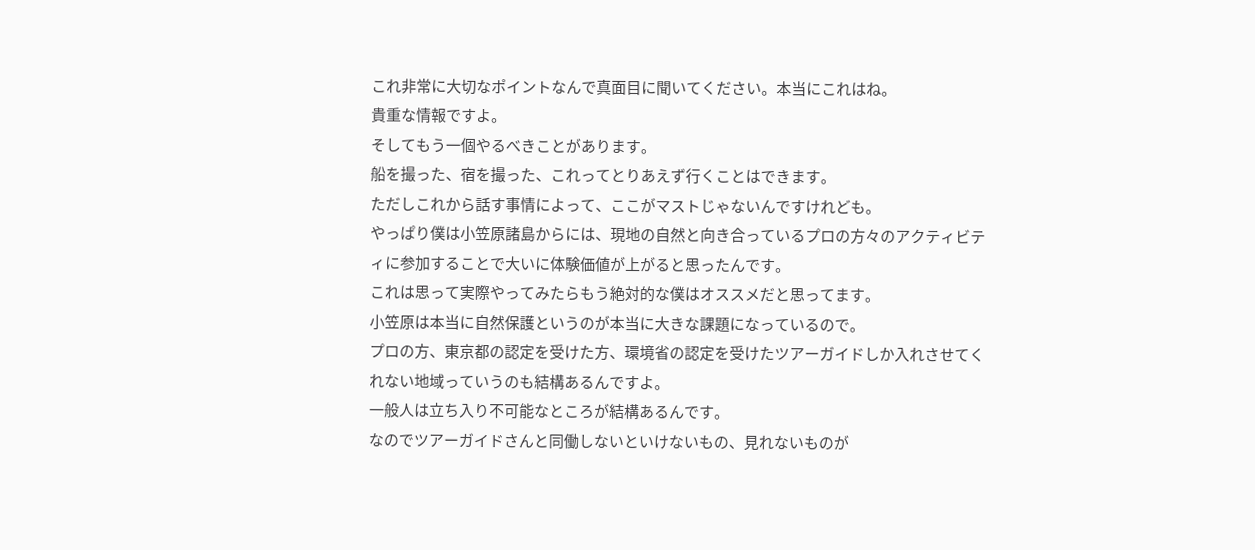これ非常に大切なポイントなんで真面目に聞いてください。本当にこれはね。
貴重な情報ですよ。
そしてもう一個やるべきことがあります。
船を撮った、宿を撮った、これってとりあえず行くことはできます。
ただしこれから話す事情によって、ここがマストじゃないんですけれども。
やっぱり僕は小笠原諸島からには、現地の自然と向き合っているプロの方々のアクティビティに参加することで大いに体験価値が上がると思ったんです。
これは思って実際やってみたらもう絶対的な僕はオススメだと思ってます。
小笠原は本当に自然保護というのが本当に大きな課題になっているので。
プロの方、東京都の認定を受けた方、環境省の認定を受けたツアーガイドしか入れさせてくれない地域っていうのも結構あるんですよ。
一般人は立ち入り不可能なところが結構あるんです。
なのでツアーガイドさんと同働しないといけないもの、見れないものが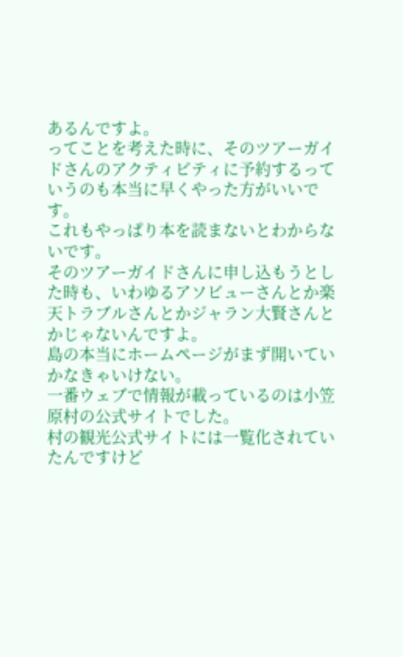あるんですよ。
ってことを考えた時に、そのツアーガイドさんのアクティビティに予約するっていうのも本当に早くやった方がいいです。
これもやっぱり本を読まないとわからないです。
そのツアーガイドさんに申し込もうとした時も、いわゆるアソビューさんとか楽天トラブルさんとかジャラン大賢さんとかじゃないんですよ。
島の本当にホームページがまず開いていかなきゃいけない。
一番ウェブで情報が載っているのは小笠原村の公式サイトでした。
村の観光公式サイトには一覧化されていたんですけど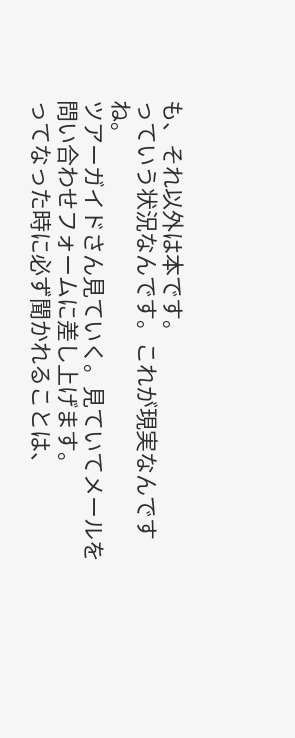も、それ以外は本です。
っていう状況なんです。これが現実なんですね。
ツアーガイドさん見ていく。見ていてメールを問い合わせフォームに差し上げます。
ってなった時に必ず聞かれることは、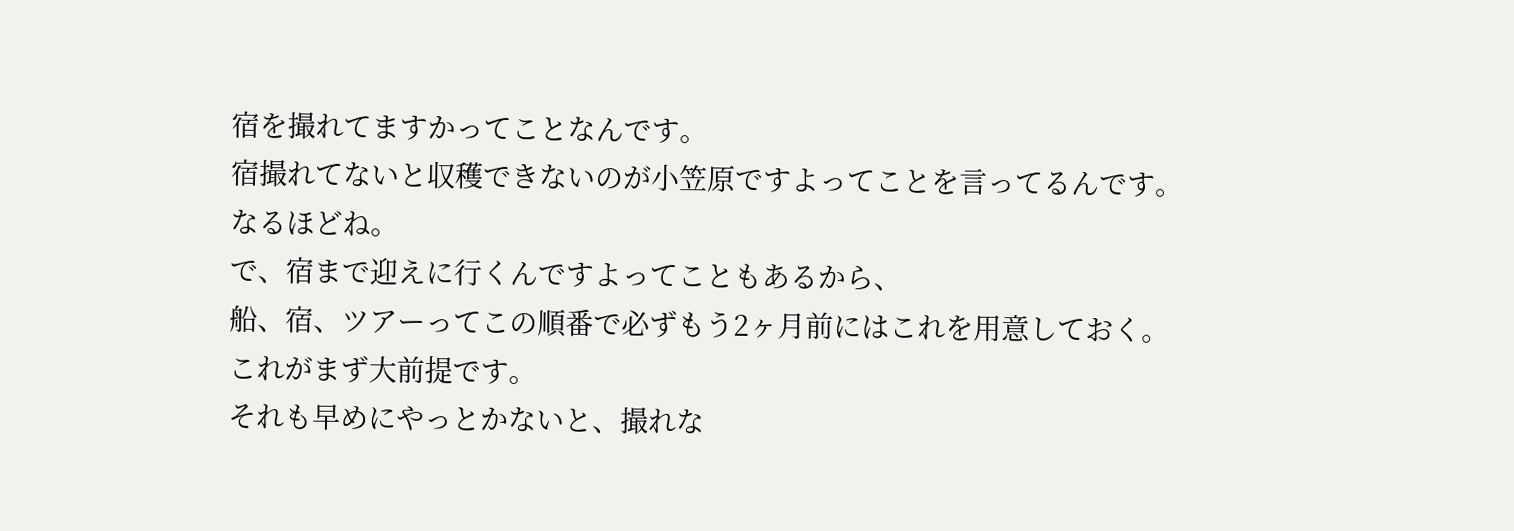宿を撮れてますかってことなんです。
宿撮れてないと収穫できないのが小笠原ですよってことを言ってるんです。
なるほどね。
で、宿まで迎えに行くんですよってこともあるから、
船、宿、ツアーってこの順番で必ずもう2ヶ月前にはこれを用意しておく。
これがまず大前提です。
それも早めにやっとかないと、撮れな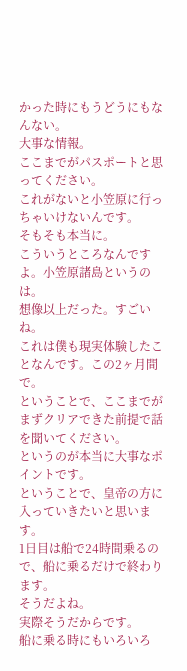かった時にもうどうにもなんない。
大事な情報。
ここまでがパスポートと思ってください。
これがないと小笠原に行っちゃいけないんです。
そもそも本当に。
こういうところなんですよ。小笠原諸島というのは。
想像以上だった。すごいね。
これは僕も現実体験したことなんです。この2ヶ月間で。
ということで、ここまでがまずクリアできた前提で話を聞いてください。
というのが本当に大事なポイントです。
ということで、皇帝の方に入っていきたいと思います。
1日目は船で24時間乗るので、船に乗るだけで終わります。
そうだよね。
実際そうだからです。
船に乗る時にもいろいろ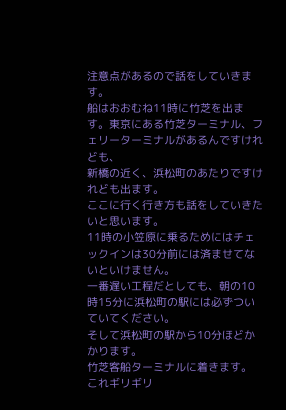注意点があるので話をしていきます。
船はおおむね11時に竹芝を出ます。東京にある竹芝ターミナル、フェリーターミナルがあるんですけれども、
新橋の近く、浜松町のあたりですけれども出ます。
ここに行く行き方も話をしていきたいと思います。
11時の小笠原に乗るためにはチェックインは30分前には済ませてないといけません。
一番遅い工程だとしても、朝の10時15分に浜松町の駅には必ずついていてください。
そして浜松町の駅から10分ほどかかります。
竹芝客船ターミナルに着きます。
これギリギリ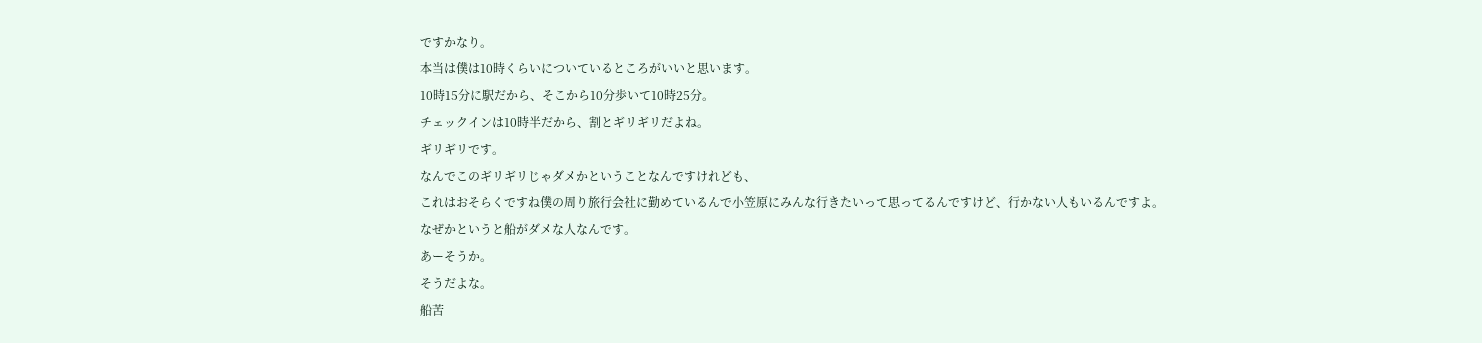ですかなり。
本当は僕は10時くらいについているところがいいと思います。
10時15分に駅だから、そこから10分歩いて10時25分。
チェックインは10時半だから、割とギリギリだよね。
ギリギリです。
なんでこのギリギリじゃダメかということなんですけれども、
これはおそらくですね僕の周り旅行会社に勤めているんで小笠原にみんな行きたいって思ってるんですけど、行かない人もいるんですよ。
なぜかというと船がダメな人なんです。
あーそうか。
そうだよな。
船苦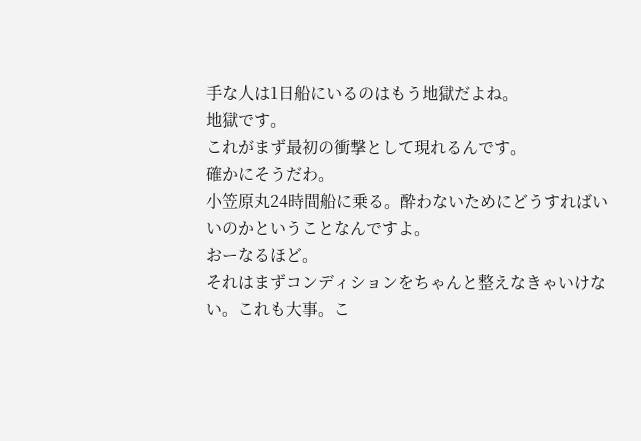手な人は1日船にいるのはもう地獄だよね。
地獄です。
これがまず最初の衝撃として現れるんです。
確かにそうだわ。
小笠原丸24時間船に乗る。酔わないためにどうすればいいのかということなんですよ。
おーなるほど。
それはまずコンディションをちゃんと整えなきゃいけない。これも大事。こ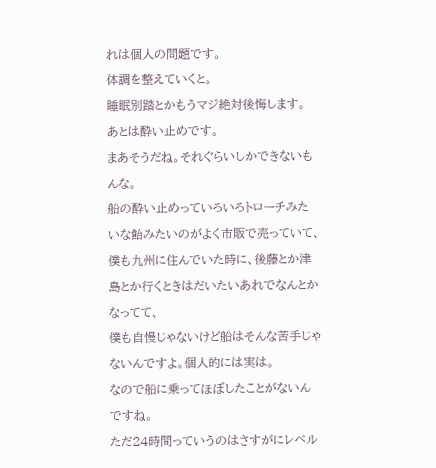れは個人の問題です。
体調を整えていくと。
睡眠別踏とかもうマジ絶対後悔します。
あとは酔い止めです。
まあそうだね。それぐらいしかできないもんな。
船の酔い止めっていろいろトローチみたいな飴みたいのがよく市販で売っていて、
僕も九州に住んでいた時に、後藤とか津島とか行くときはだいたいあれでなんとかなってて、
僕も自慢じゃないけど船はそんな苦手じゃないんですよ。個人的には実は。
なので船に乗ってほぼしたことがないんですね。
ただ24時間っていうのはさすがにレベル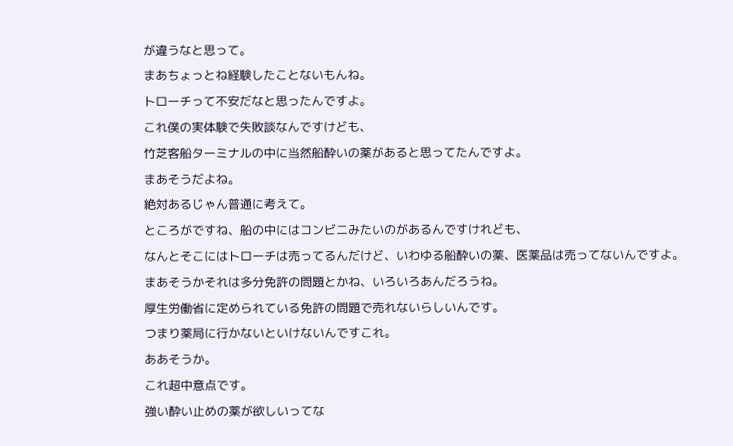が違うなと思って。
まあちょっとね経験したことないもんね。
トローチって不安だなと思ったんですよ。
これ僕の実体験で失敗談なんですけども、
竹芝客船ターミナルの中に当然船酔いの薬があると思ってたんですよ。
まあそうだよね。
絶対あるじゃん普通に考えて。
ところがですね、船の中にはコンビニみたいのがあるんですけれども、
なんとそこにはトローチは売ってるんだけど、いわゆる船酔いの薬、医薬品は売ってないんですよ。
まあそうかそれは多分免許の問題とかね、いろいろあんだろうね。
厚生労働省に定められている免許の問題で売れないらしいんです。
つまり薬局に行かないといけないんですこれ。
ああそうか。
これ超中意点です。
強い酔い止めの薬が欲しいってな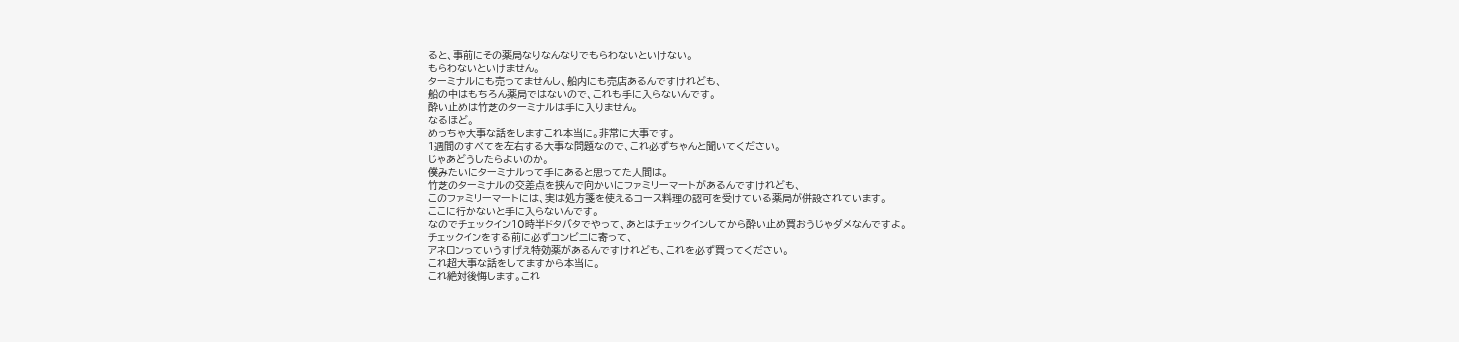ると、事前にその薬局なりなんなりでもらわないといけない。
もらわないといけません。
ターミナルにも売ってませんし、船内にも売店あるんですけれども、
船の中はもちろん薬局ではないので、これも手に入らないんです。
酔い止めは竹芝のターミナルは手に入りません。
なるほど。
めっちゃ大事な話をしますこれ本当に。非常に大事です。
1週間のすべてを左右する大事な問題なので、これ必ずちゃんと聞いてください。
じゃあどうしたらよいのか。
僕みたいにターミナルって手にあると思ってた人間は。
竹芝のターミナルの交差点を挟んで向かいにファミリーマートがあるんですけれども、
このファミリーマートには、実は処方箋を使えるコース料理の認可を受けている薬局が併設されています。
ここに行かないと手に入らないんです。
なのでチェックイン10時半ドタバタでやって、あとはチェックインしてから酔い止め買おうじゃダメなんですよ。
チェックインをする前に必ずコンビニに寄って、
アネロンっていうすげえ特効薬があるんですけれども、これを必ず買ってください。
これ超大事な話をしてますから本当に。
これ絶対後悔します。これ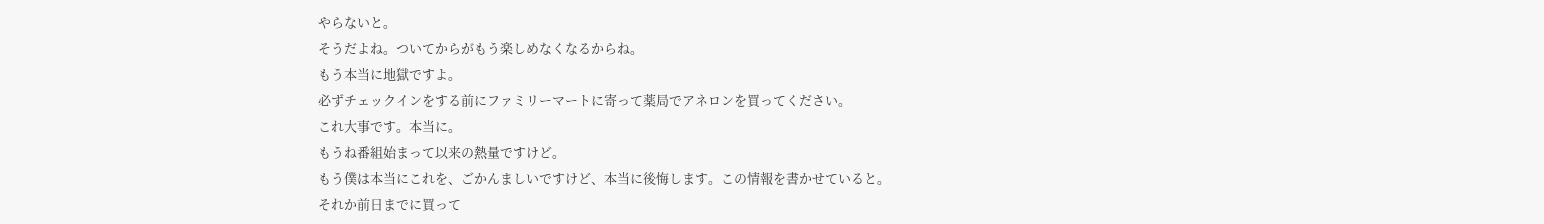やらないと。
そうだよね。ついてからがもう楽しめなくなるからね。
もう本当に地獄ですよ。
必ずチェックインをする前にファミリーマートに寄って薬局でアネロンを買ってください。
これ大事です。本当に。
もうね番組始まって以来の熱量ですけど。
もう僕は本当にこれを、ごかんましいですけど、本当に後悔します。この情報を書かせていると。
それか前日までに買って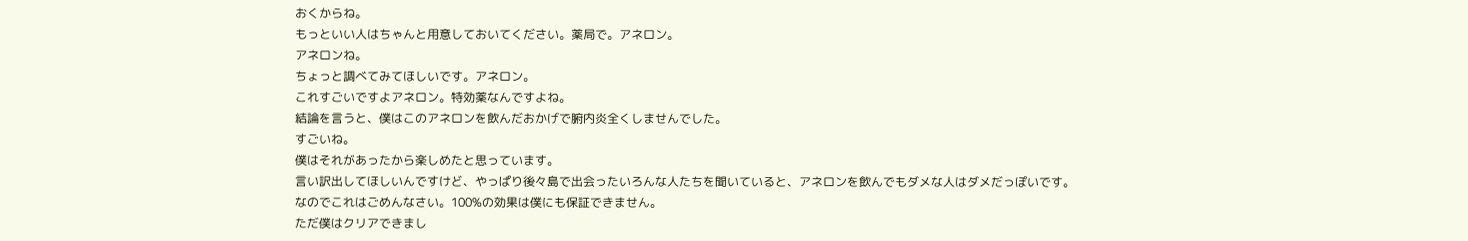おくからね。
もっといい人はちゃんと用意しておいてください。薬局で。アネロン。
アネロンね。
ちょっと調べてみてほしいです。アネロン。
これすごいですよアネロン。特効薬なんですよね。
結論を言うと、僕はこのアネロンを飲んだおかげで腑内炎全くしませんでした。
すごいね。
僕はそれがあったから楽しめたと思っています。
言い訳出してほしいんですけど、やっぱり後々島で出会ったいろんな人たちを聞いていると、アネロンを飲んでもダメな人はダメだっぽいです。
なのでこれはごめんなさい。100%の効果は僕にも保証できません。
ただ僕はクリアできまし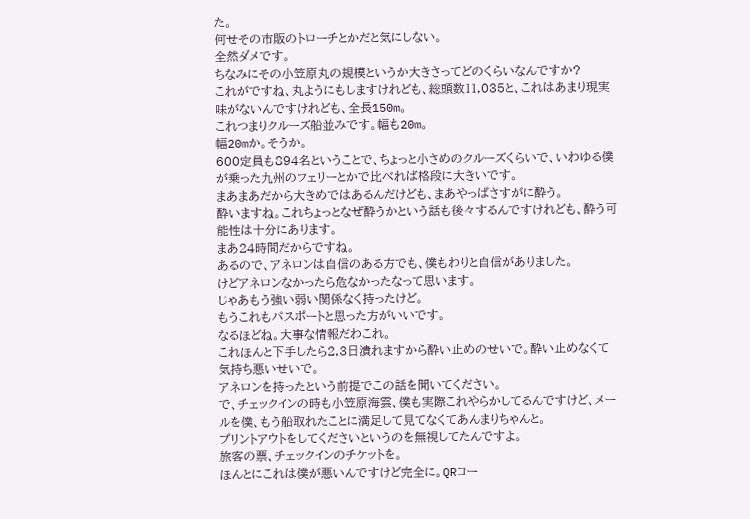た。
何せその市販のトローチとかだと気にしない。
全然ダメです。
ちなみにその小笠原丸の規模というか大きさってどのくらいなんですか?
これがですね、丸ようにもしますけれども、総頭数11,035と、これはあまり現実味がないんですけれども、全長150m。
これつまりクルーズ船並みです。幅も20m。
幅20mか。そうか。
600定員も894名ということで、ちょっと小さめのクルーズくらいで、いわゆる僕が乗った九州のフェリーとかで比べれば格段に大きいです。
まあまあだから大きめではあるんだけども、まあやっぱさすがに酔う。
酔いますね。これちょっとなぜ酔うかという話も後々するんですけれども、酔う可能性は十分にあります。
まあ24時間だからですね。
あるので、アネロンは自信のある方でも、僕もわりと自信がありました。
けどアネロンなかったら危なかったなって思います。
じゃあもう強い弱い関係なく持ったけど。
もうこれもパスポートと思った方がいいです。
なるほどね。大事な情報だわこれ。
これほんと下手したら2,3日潰れますから酔い止めのせいで。酔い止めなくて気持ち悪いせいで。
アネロンを持ったという前提でこの話を聞いてください。
で、チェックインの時も小笠原海雲、僕も実際これやらかしてるんですけど、メールを僕、もう船取れたことに満足して見てなくてあんまりちゃんと。
プリントアウトをしてくださいというのを無視してたんですよ。
旅客の票、チェックインのチケットを。
ほんとにこれは僕が悪いんですけど完全に。QRコー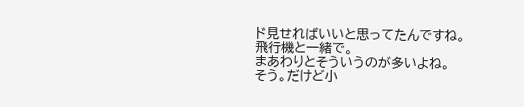ド見せればいいと思ってたんですね。
飛行機と一緒で。
まあわりとそういうのが多いよね。
そう。だけど小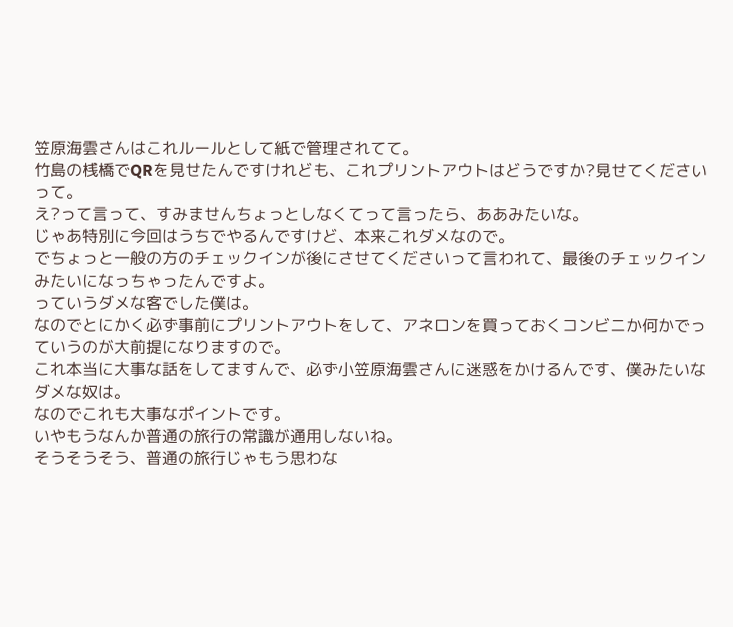笠原海雲さんはこれルールとして紙で管理されてて。
竹島の桟橋でQRを見せたんですけれども、これプリントアウトはどうですか?見せてくださいって。
え?って言って、すみませんちょっとしなくてって言ったら、ああみたいな。
じゃあ特別に今回はうちでやるんですけど、本来これダメなので。
でちょっと一般の方のチェックインが後にさせてくださいって言われて、最後のチェックインみたいになっちゃったんですよ。
っていうダメな客でした僕は。
なのでとにかく必ず事前にプリントアウトをして、アネロンを買っておくコンビニか何かでっていうのが大前提になりますので。
これ本当に大事な話をしてますんで、必ず小笠原海雲さんに迷惑をかけるんです、僕みたいなダメな奴は。
なのでこれも大事なポイントです。
いやもうなんか普通の旅行の常識が通用しないね。
そうそうそう、普通の旅行じゃもう思わな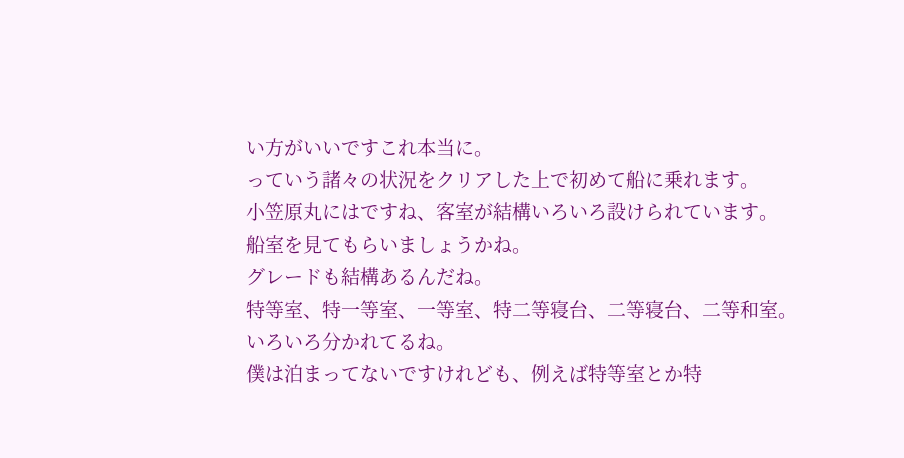い方がいいですこれ本当に。
っていう諸々の状況をクリアした上で初めて船に乗れます。
小笠原丸にはですね、客室が結構いろいろ設けられています。
船室を見てもらいましょうかね。
グレードも結構あるんだね。
特等室、特一等室、一等室、特二等寝台、二等寝台、二等和室。
いろいろ分かれてるね。
僕は泊まってないですけれども、例えば特等室とか特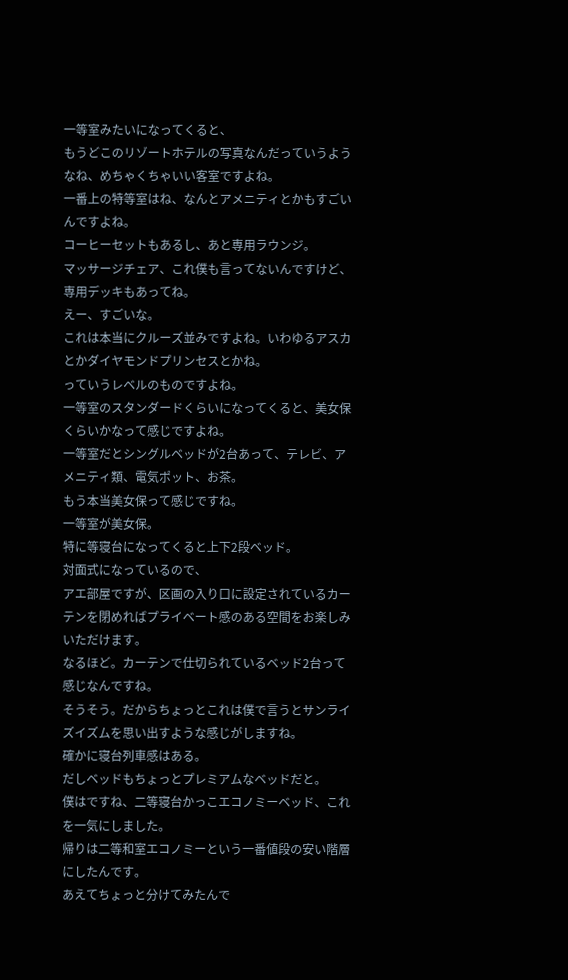一等室みたいになってくると、
もうどこのリゾートホテルの写真なんだっていうようなね、めちゃくちゃいい客室ですよね。
一番上の特等室はね、なんとアメニティとかもすごいんですよね。
コーヒーセットもあるし、あと専用ラウンジ。
マッサージチェア、これ僕も言ってないんですけど、専用デッキもあってね。
えー、すごいな。
これは本当にクルーズ並みですよね。いわゆるアスカとかダイヤモンドプリンセスとかね。
っていうレベルのものですよね。
一等室のスタンダードくらいになってくると、美女保くらいかなって感じですよね。
一等室だとシングルベッドが2台あって、テレビ、アメニティ類、電気ポット、お茶。
もう本当美女保って感じですね。
一等室が美女保。
特に等寝台になってくると上下2段ベッド。
対面式になっているので、
アエ部屋ですが、区画の入り口に設定されているカーテンを閉めればプライベート感のある空間をお楽しみいただけます。
なるほど。カーテンで仕切られているベッド2台って感じなんですね。
そうそう。だからちょっとこれは僕で言うとサンライズイズムを思い出すような感じがしますね。
確かに寝台列車感はある。
だしベッドもちょっとプレミアムなベッドだと。
僕はですね、二等寝台かっこエコノミーベッド、これを一気にしました。
帰りは二等和室エコノミーという一番値段の安い階層にしたんです。
あえてちょっと分けてみたんで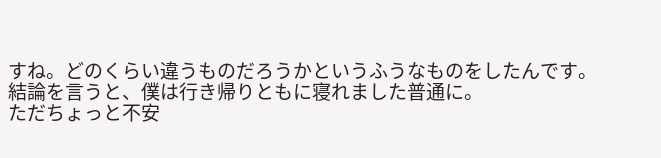すね。どのくらい違うものだろうかというふうなものをしたんです。
結論を言うと、僕は行き帰りともに寝れました普通に。
ただちょっと不安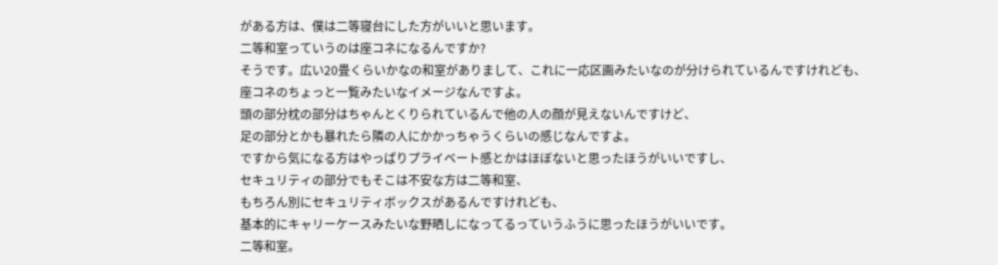がある方は、僕は二等寝台にした方がいいと思います。
二等和室っていうのは座コネになるんですか?
そうです。広い20畳くらいかなの和室がありまして、これに一応区画みたいなのが分けられているんですけれども、
座コネのちょっと一覧みたいなイメージなんですよ。
頭の部分枕の部分はちゃんとくりられているんで他の人の顔が見えないんですけど、
足の部分とかも暴れたら隣の人にかかっちゃうくらいの感じなんですよ。
ですから気になる方はやっぱりプライベート感とかはほぼないと思ったほうがいいですし、
セキュリティの部分でもそこは不安な方は二等和室、
もちろん別にセキュリティボックスがあるんですけれども、
基本的にキャリーケースみたいな野晒しになってるっていうふうに思ったほうがいいです。
二等和室。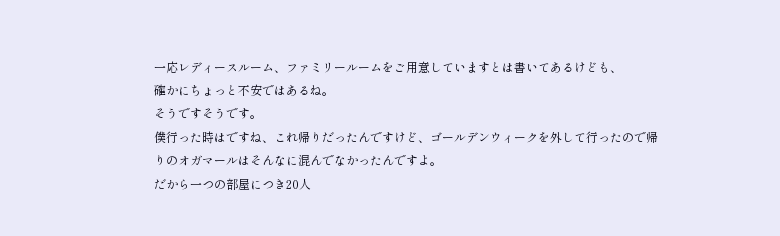一応レディースルーム、ファミリールームをご用意していますとは書いてあるけども、
確かにちょっと不安ではあるね。
そうですそうです。
僕行った時はですね、これ帰りだったんですけど、ゴールデンウィークを外して行ったので帰りのオガマールはそんなに混んでなかったんですよ。
だから一つの部屋につき20人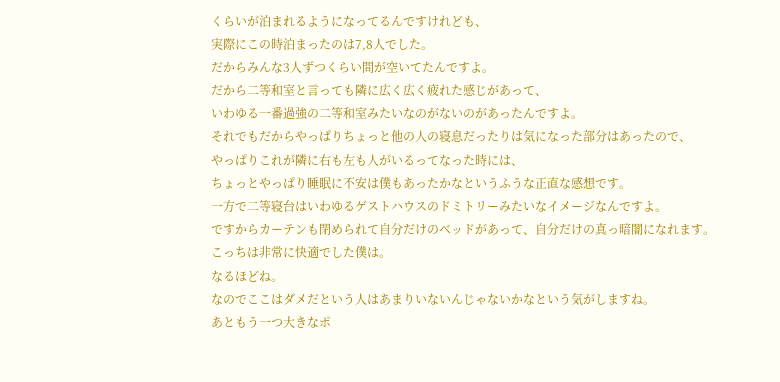くらいが泊まれるようになってるんですけれども、
実際にこの時泊まったのは7,8人でした。
だからみんな3人ずつくらい間が空いてたんですよ。
だから二等和室と言っても隣に広く広く疲れた感じがあって、
いわゆる一番過強の二等和室みたいなのがないのがあったんですよ。
それでもだからやっぱりちょっと他の人の寝息だったりは気になった部分はあったので、
やっぱりこれが隣に右も左も人がいるってなった時には、
ちょっとやっぱり睡眠に不安は僕もあったかなというふうな正直な感想です。
一方で二等寝台はいわゆるゲストハウスのドミトリーみたいなイメージなんですよ。
ですからカーテンも閉められて自分だけのベッドがあって、自分だけの真っ暗闇になれます。
こっちは非常に快適でした僕は。
なるほどね。
なのでここはダメだという人はあまりいないんじゃないかなという気がしますね。
あともう一つ大きなポ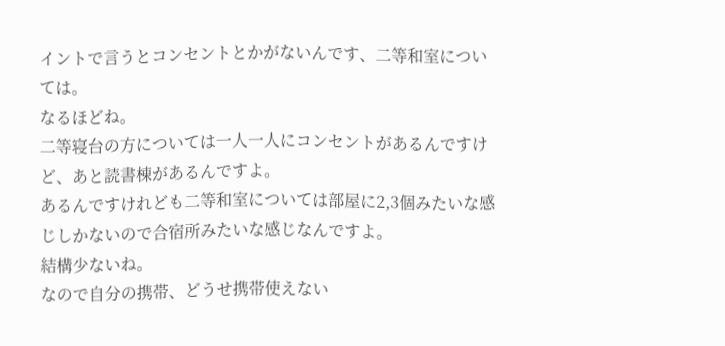イントで言うとコンセントとかがないんです、二等和室については。
なるほどね。
二等寝台の方については一人一人にコンセントがあるんですけど、あと読書棟があるんですよ。
あるんですけれども二等和室については部屋に2,3個みたいな感じしかないので合宿所みたいな感じなんですよ。
結構少ないね。
なので自分の携帯、どうせ携帯使えない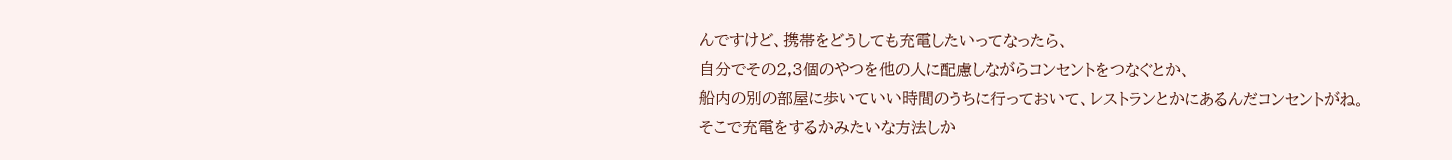んですけど、携帯をどうしても充電したいってなったら、
自分でその2,3個のやつを他の人に配慮しながらコンセントをつなぐとか、
船内の別の部屋に歩いていい時間のうちに行っておいて、レストランとかにあるんだコンセントがね。
そこで充電をするかみたいな方法しか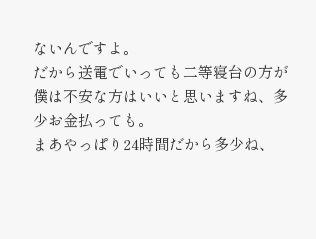ないんですよ。
だから送電でいっても二等寝台の方が僕は不安な方はいいと思いますね、多少お金払っても。
まあやっぱり24時間だから多少ね、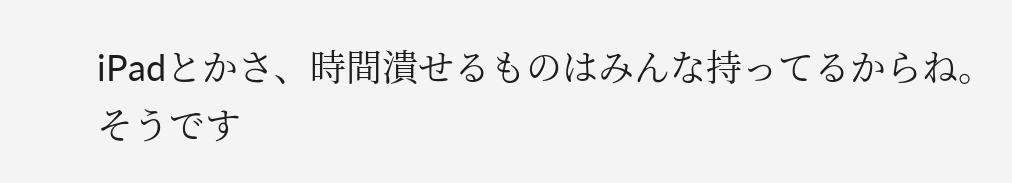iPadとかさ、時間潰せるものはみんな持ってるからね。
そうです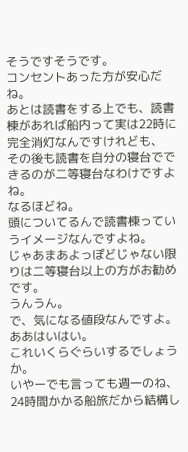そうですそうです。
コンセントあった方が安心だね。
あとは読書をする上でも、読書棟があれば船内って実は22時に完全消灯なんですけれども、
その後も読書を自分の寝台でできるのが二等寝台なわけですよね。
なるほどね。
頭についてるんで読書棟っていうイメージなんですよね。
じゃあまあよっぽどじゃない限りは二等寝台以上の方がお勧めです。
うんうん。
で、気になる値段なんですよ。
ああはいはい。
これいくらぐらいするでしょうか。
いやーでも言っても週一のね、24時間かかる船旅だから結構し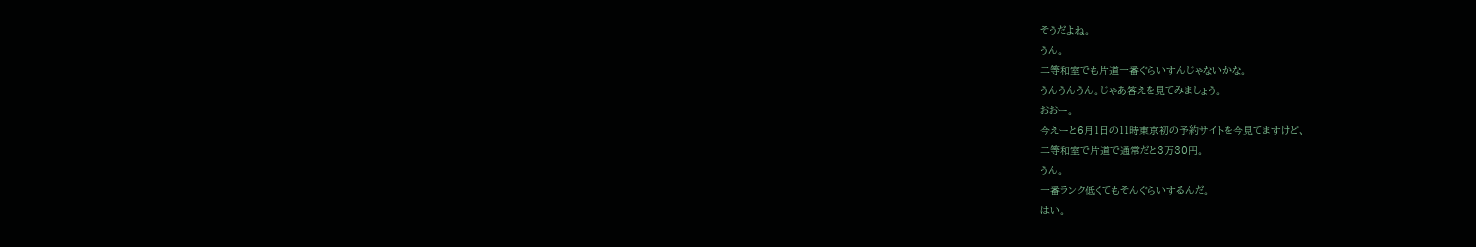そうだよね。
うん。
二等和室でも片道一番ぐらいすんじゃないかな。
うんうんうん。じゃあ答えを見てみましょう。
おおー。
今えーと6月1日の11時東京初の予約サイトを今見てますけど、
二等和室で片道で通常だと3万30円。
うん。
一番ランク低くてもそんぐらいするんだ。
はい。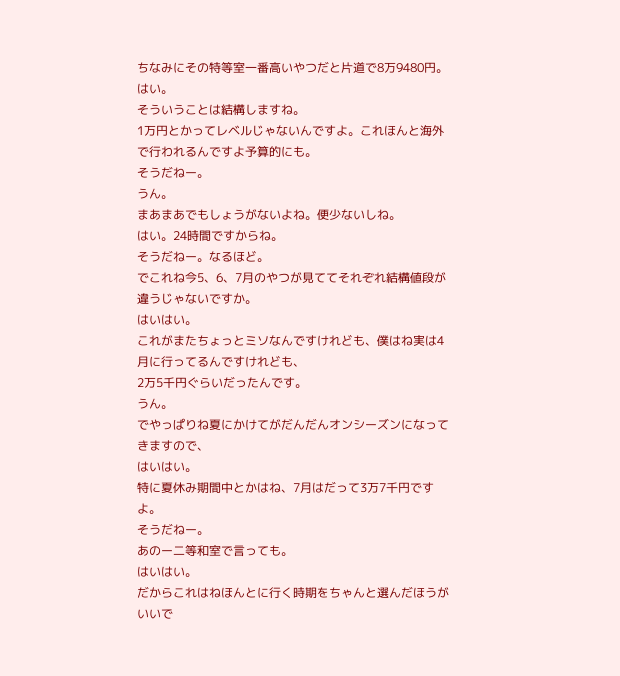ちなみにその特等室一番高いやつだと片道で8万9480円。
はい。
そういうことは結構しますね。
1万円とかってレベルじゃないんですよ。これほんと海外で行われるんですよ予算的にも。
そうだねー。
うん。
まあまあでもしょうがないよね。便少ないしね。
はい。24時間ですからね。
そうだねー。なるほど。
でこれね今5、6、7月のやつが見ててそれぞれ結構値段が違うじゃないですか。
はいはい。
これがまたちょっとミソなんですけれども、僕はね実は4月に行ってるんですけれども、
2万5千円ぐらいだったんです。
うん。
でやっぱりね夏にかけてがだんだんオンシーズンになってきますので、
はいはい。
特に夏休み期間中とかはね、7月はだって3万7千円ですよ。
そうだねー。
あのー二等和室で言っても。
はいはい。
だからこれはねほんとに行く時期をちゃんと選んだほうがいいで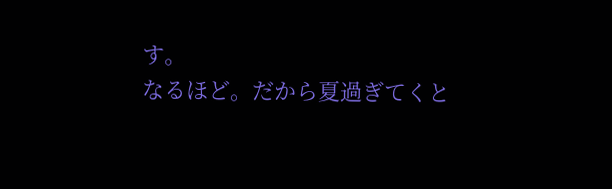す。
なるほど。だから夏過ぎてくと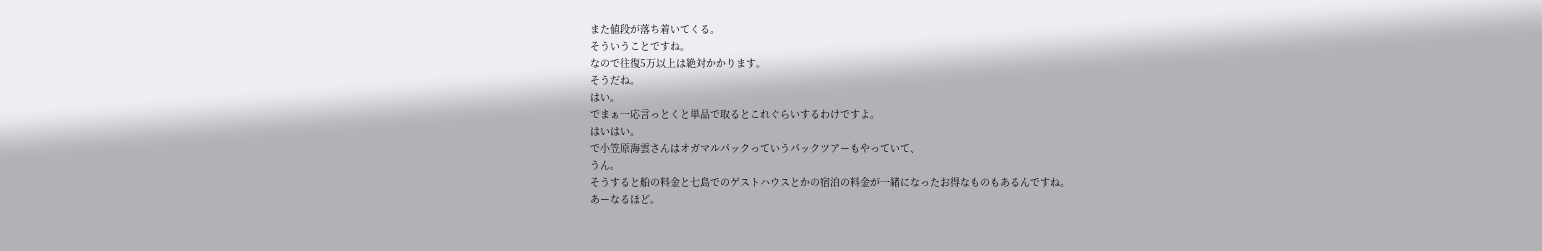また値段が落ち着いてくる。
そういうことですね。
なので往復5万以上は絶対かかります。
そうだね。
はい。
でまぁ一応言っとくと単品で取るとこれぐらいするわけですよ。
はいはい。
で小笠原海雲さんはオガマルパックっていうパックツアーもやっていて、
うん。
そうすると船の料金と七島でのゲストハウスとかの宿泊の料金が一緒になったお得なものもあるんですね。
あーなるほど。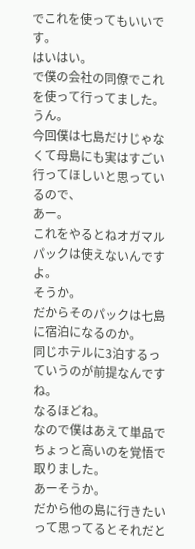でこれを使ってもいいです。
はいはい。
で僕の会社の同僚でこれを使って行ってました。
うん。
今回僕は七島だけじゃなくて母島にも実はすごい行ってほしいと思っているので、
あー。
これをやるとねオガマルパックは使えないんですよ。
そうか。
だからそのパックは七島に宿泊になるのか。
同じホテルに3泊するっていうのが前提なんですね。
なるほどね。
なので僕はあえて単品でちょっと高いのを覚悟で取りました。
あーそうか。
だから他の島に行きたいって思ってるとそれだと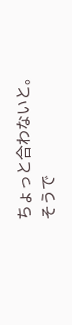ちょっと合わないと。
そうで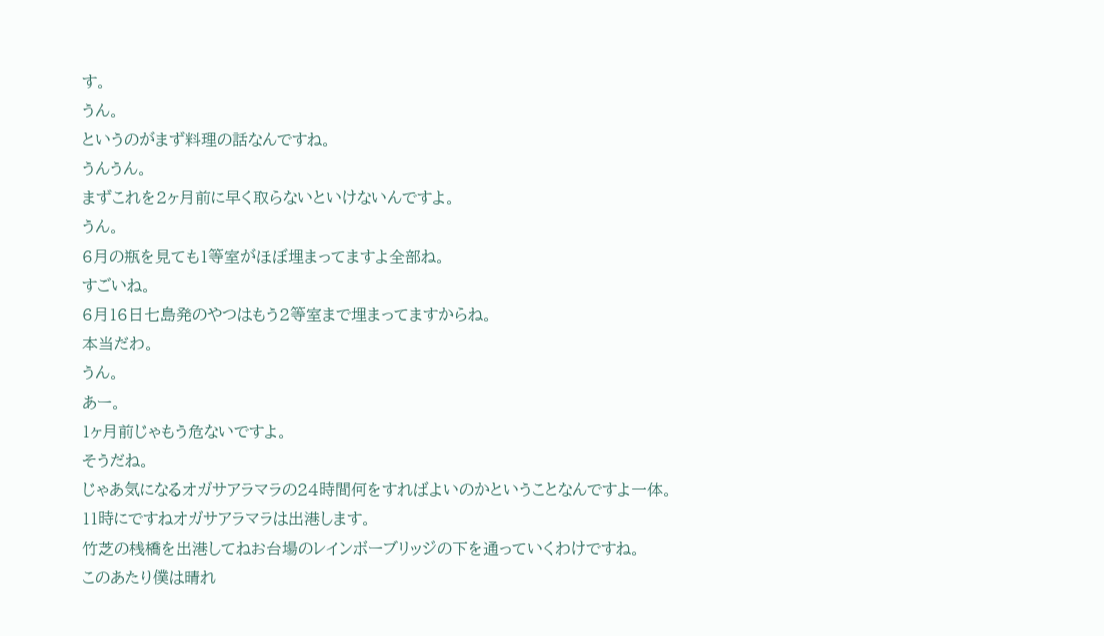す。
うん。
というのがまず料理の話なんですね。
うんうん。
まずこれを2ヶ月前に早く取らないといけないんですよ。
うん。
6月の瓶を見ても1等室がほぼ埋まってますよ全部ね。
すごいね。
6月16日七島発のやつはもう2等室まで埋まってますからね。
本当だわ。
うん。
あー。
1ヶ月前じゃもう危ないですよ。
そうだね。
じゃあ気になるオガサアラマラの24時間何をすればよいのかということなんですよ一体。
11時にですねオガサアラマラは出港します。
竹芝の桟橋を出港してねお台場のレインボーブリッジの下を通っていくわけですね。
このあたり僕は晴れ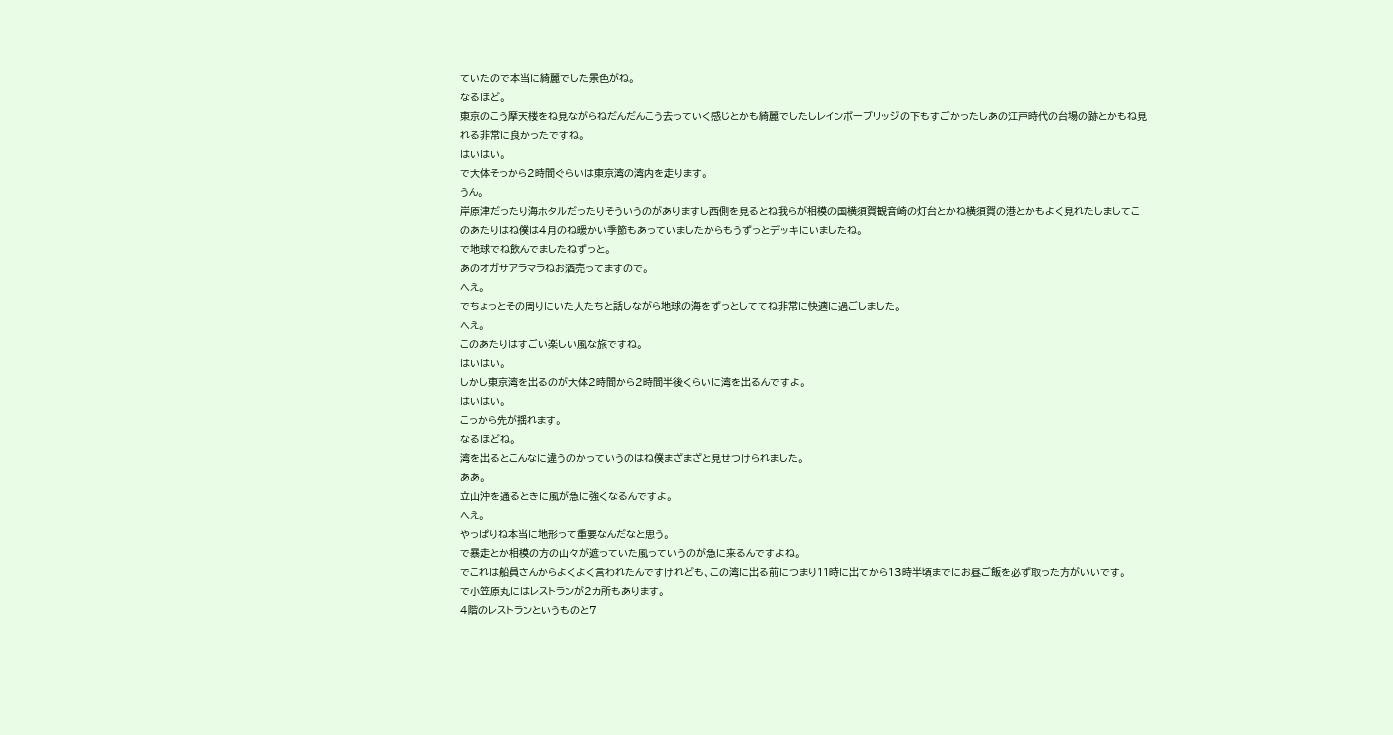ていたので本当に綺麗でした景色がね。
なるほど。
東京のこう摩天楼をね見ながらねだんだんこう去っていく感じとかも綺麗でしたしレインボーブリッジの下もすごかったしあの江戸時代の台場の跡とかもね見れる非常に良かったですね。
はいはい。
で大体そっから2時間ぐらいは東京湾の湾内を走ります。
うん。
岸原津だったり海ホタルだったりそういうのがありますし西側を見るとね我らが相模の国横須賀観音崎の灯台とかね横須賀の港とかもよく見れたしましてこのあたりはね僕は4月のね暖かい季節もあっていましたからもうずっとデッキにいましたね。
で地球でね飲んでましたねずっと。
あのオガサアラマラねお酒売ってますので。
へえ。
でちょっとその周りにいた人たちと話しながら地球の海をずっとしててね非常に快適に過ごしました。
へえ。
このあたりはすごい楽しい風な旅ですね。
はいはい。
しかし東京湾を出るのが大体2時間から2時間半後くらいに湾を出るんですよ。
はいはい。
こっから先が揺れます。
なるほどね。
湾を出るとこんなに違うのかっていうのはね僕まざまざと見せつけられました。
ああ。
立山沖を通るときに風が急に強くなるんですよ。
へえ。
やっぱりね本当に地形って重要なんだなと思う。
で暴走とか相模の方の山々が遮っていた風っていうのが急に来るんですよね。
でこれは船員さんからよくよく言われたんですけれども、この湾に出る前につまり11時に出てから13時半頃までにお昼ご飯を必ず取った方がいいです。
で小笠原丸にはレストランが2カ所もあります。
4階のレストランというものと7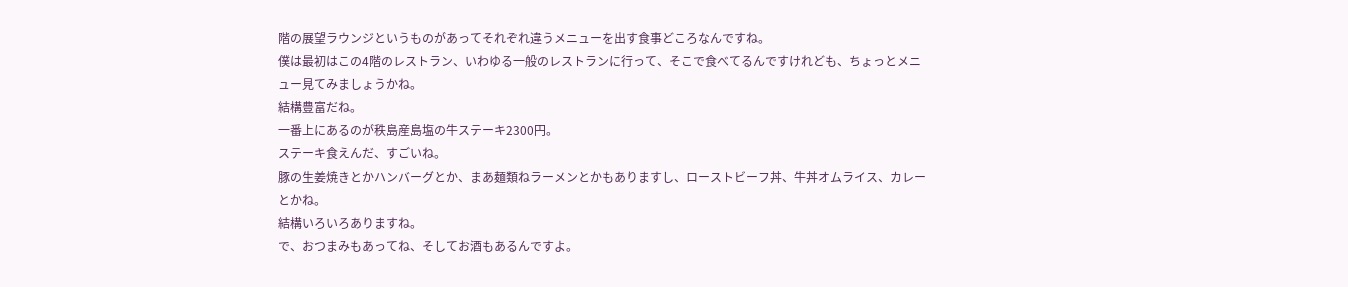階の展望ラウンジというものがあってそれぞれ違うメニューを出す食事どころなんですね。
僕は最初はこの4階のレストラン、いわゆる一般のレストランに行って、そこで食べてるんですけれども、ちょっとメニュー見てみましょうかね。
結構豊富だね。
一番上にあるのが秩島産島塩の牛ステーキ2300円。
ステーキ食えんだ、すごいね。
豚の生姜焼きとかハンバーグとか、まあ麺類ねラーメンとかもありますし、ローストビーフ丼、牛丼オムライス、カレーとかね。
結構いろいろありますね。
で、おつまみもあってね、そしてお酒もあるんですよ。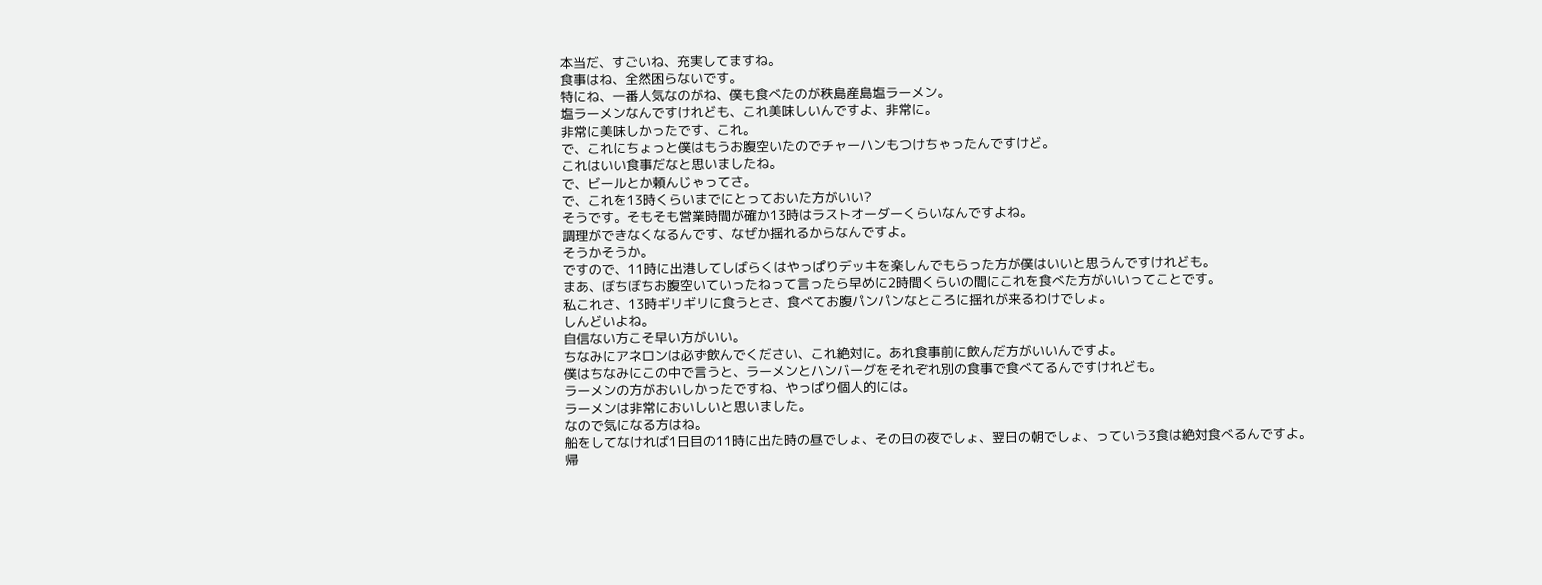本当だ、すごいね、充実してますね。
食事はね、全然困らないです。
特にね、一番人気なのがね、僕も食べたのが秩島産島塩ラーメン。
塩ラーメンなんですけれども、これ美味しいんですよ、非常に。
非常に美味しかったです、これ。
で、これにちょっと僕はもうお腹空いたのでチャーハンもつけちゃったんですけど。
これはいい食事だなと思いましたね。
で、ビールとか頼んじゃってさ。
で、これを13時くらいまでにとっておいた方がいい?
そうです。そもそも営業時間が確か13時はラストオーダーくらいなんですよね。
調理ができなくなるんです、なぜか揺れるからなんですよ。
そうかそうか。
ですので、11時に出港してしばらくはやっぱりデッキを楽しんでもらった方が僕はいいと思うんですけれども。
まあ、ぼちぼちお腹空いていったねって言ったら早めに2時間くらいの間にこれを食べた方がいいってことです。
私これさ、13時ギリギリに食うとさ、食べてお腹パンパンなところに揺れが来るわけでしょ。
しんどいよね。
自信ない方こそ早い方がいい。
ちなみにアネロンは必ず飲んでください、これ絶対に。あれ食事前に飲んだ方がいいんですよ。
僕はちなみにこの中で言うと、ラーメンとハンバーグをそれぞれ別の食事で食べてるんですけれども。
ラーメンの方がおいしかったですね、やっぱり個人的には。
ラーメンは非常においしいと思いました。
なので気になる方はね。
船をしてなければ1日目の11時に出た時の昼でしょ、その日の夜でしょ、翌日の朝でしょ、っていう3食は絶対食べるんですよ。
帰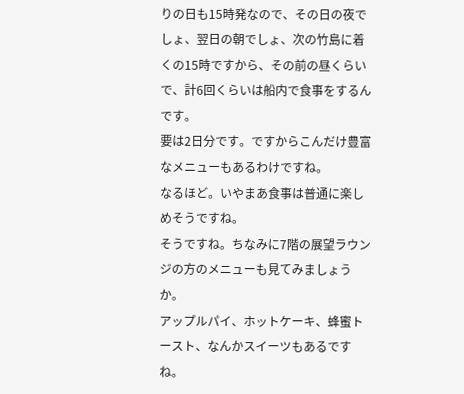りの日も15時発なので、その日の夜でしょ、翌日の朝でしょ、次の竹島に着くの15時ですから、その前の昼くらいで、計6回くらいは船内で食事をするんです。
要は2日分です。ですからこんだけ豊富なメニューもあるわけですね。
なるほど。いやまあ食事は普通に楽しめそうですね。
そうですね。ちなみに7階の展望ラウンジの方のメニューも見てみましょうか。
アップルパイ、ホットケーキ、蜂蜜トースト、なんかスイーツもあるですね。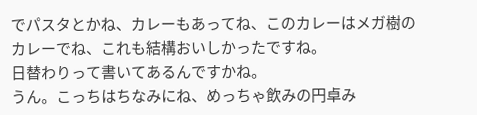でパスタとかね、カレーもあってね、このカレーはメガ樹のカレーでね、これも結構おいしかったですね。
日替わりって書いてあるんですかね。
うん。こっちはちなみにね、めっちゃ飲みの円卓み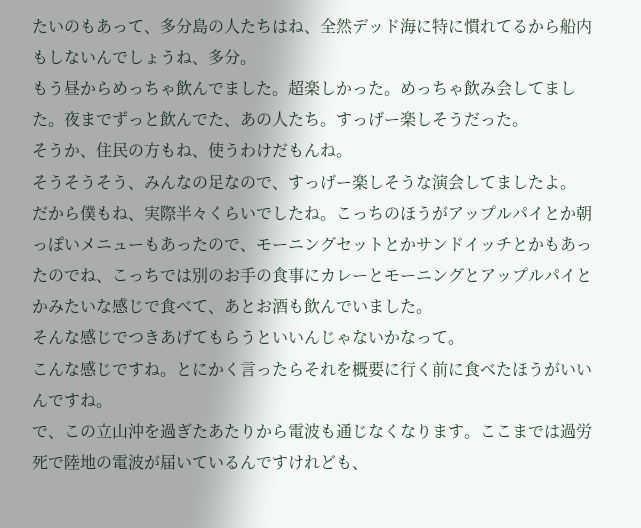たいのもあって、多分島の人たちはね、全然デッド海に特に慣れてるから船内もしないんでしょうね、多分。
もう昼からめっちゃ飲んでました。超楽しかった。めっちゃ飲み会してました。夜までずっと飲んでた、あの人たち。すっげー楽しそうだった。
そうか、住民の方もね、使うわけだもんね。
そうそうそう、みんなの足なので、すっげー楽しそうな演会してましたよ。
だから僕もね、実際半々くらいでしたね。こっちのほうがアップルパイとか朝っぽいメニューもあったので、モーニングセットとかサンドイッチとかもあったのでね、こっちでは別のお手の食事にカレーとモーニングとアップルパイとかみたいな感じで食べて、あとお酒も飲んでいました。
そんな感じでつきあげてもらうといいんじゃないかなって。
こんな感じですね。とにかく言ったらそれを概要に行く前に食べたほうがいいんですね。
で、この立山沖を過ぎたあたりから電波も通じなくなります。ここまでは過労死で陸地の電波が届いているんですけれども、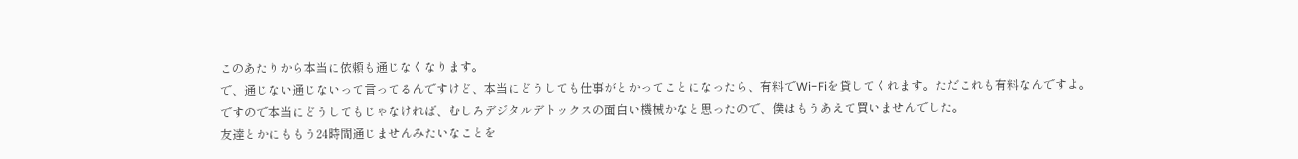このあたりから本当に依頼も通じなくなります。
で、通じない通じないって言ってるんですけど、本当にどうしても仕事がとかってことになったら、有料でWi-Fiを貸してくれます。ただこれも有料なんですよ。
ですので本当にどうしてもじゃなければ、むしろデジタルデトックスの面白い機械かなと思ったので、僕はもうあえて買いませんでした。
友達とかにももう24時間通じませんみたいなことを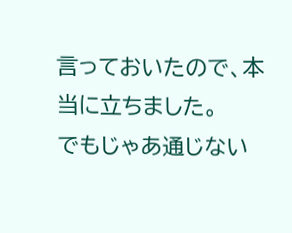言っておいたので、本当に立ちました。
でもじゃあ通じない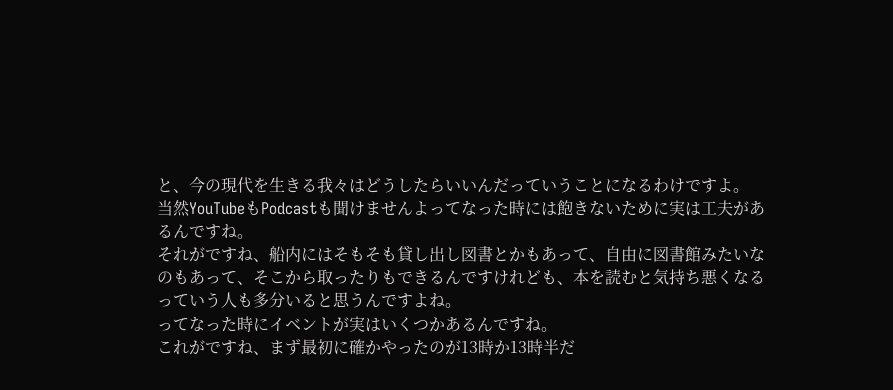と、今の現代を生きる我々はどうしたらいいんだっていうことになるわけですよ。
当然YouTubeもPodcastも聞けませんよってなった時には飽きないために実は工夫があるんですね。
それがですね、船内にはそもそも貸し出し図書とかもあって、自由に図書館みたいなのもあって、そこから取ったりもできるんですけれども、本を読むと気持ち悪くなるっていう人も多分いると思うんですよね。
ってなった時にイベントが実はいくつかあるんですね。
これがですね、まず最初に確かやったのが13時か13時半だ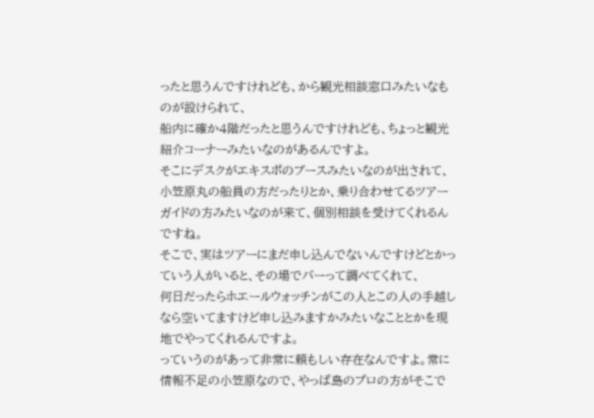ったと思うんですけれども、から観光相談窓口みたいなものが設けられて、
船内に確か4階だったと思うんですけれども、ちょっと観光紹介コーナーみたいなのがあるんですよ。
そこにデスクがエキスポのブースみたいなのが出されて、小笠原丸の船員の方だったりとか、乗り合わせてるツアーガイドの方みたいなのが来て、個別相談を受けてくれるんですね。
そこで、実はツアーにまだ申し込んでないんですけどとかっていう人がいると、その場でバーって調べてくれて、
何日だったらホエールウォッチンがこの人とこの人の手越しなら空いてますけど申し込みますかみたいなこととかを現地でやってくれるんですよ。
っていうのがあって非常に頼もしい存在なんですよ。常に情報不足の小笠原なので、やっぱ島のプロの方がそこで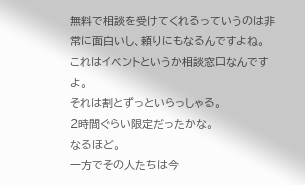無料で相談を受けてくれるっていうのは非常に面白いし、頼りにもなるんですよね。
これはイベントというか相談窓口なんですよ。
それは割とずっといらっしゃる。
2時間ぐらい限定だったかな。
なるほど。
一方でその人たちは今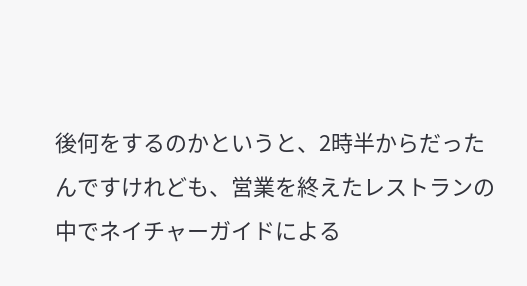後何をするのかというと、2時半からだったんですけれども、営業を終えたレストランの中でネイチャーガイドによる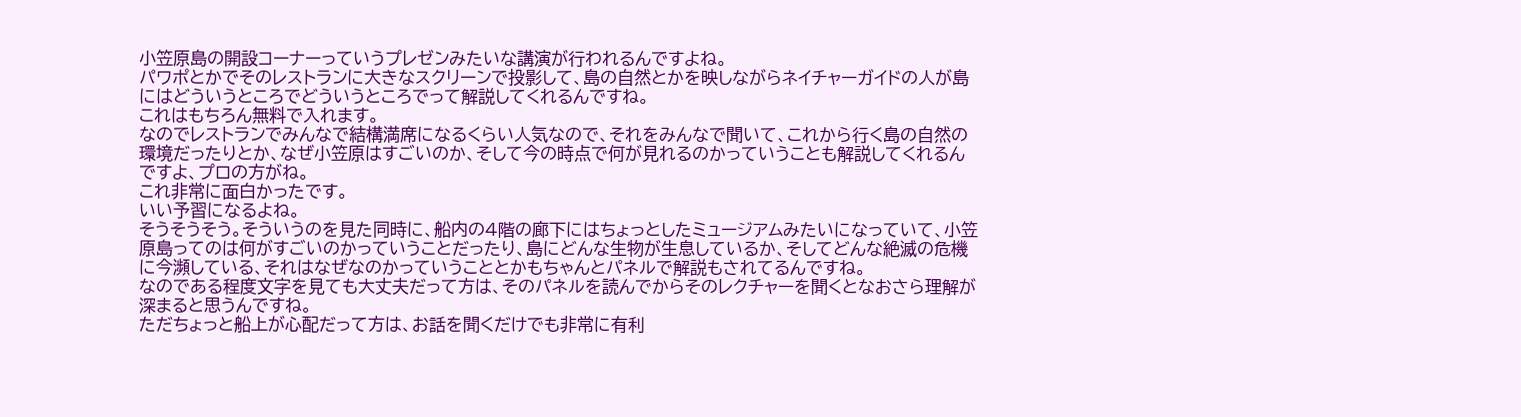小笠原島の開設コーナーっていうプレゼンみたいな講演が行われるんですよね。
パワポとかでそのレストランに大きなスクリーンで投影して、島の自然とかを映しながらネイチャーガイドの人が島にはどういうところでどういうところでって解説してくれるんですね。
これはもちろん無料で入れます。
なのでレストランでみんなで結構満席になるくらい人気なので、それをみんなで聞いて、これから行く島の自然の環境だったりとか、なぜ小笠原はすごいのか、そして今の時点で何が見れるのかっていうことも解説してくれるんですよ、プロの方がね。
これ非常に面白かったです。
いい予習になるよね。
そうそうそう。そういうのを見た同時に、船内の4階の廊下にはちょっとしたミュージアムみたいになっていて、小笠原島ってのは何がすごいのかっていうことだったり、島にどんな生物が生息しているか、そしてどんな絶滅の危機に今瀕している、それはなぜなのかっていうこととかもちゃんとパネルで解説もされてるんですね。
なのである程度文字を見ても大丈夫だって方は、そのパネルを読んでからそのレクチャーを聞くとなおさら理解が深まると思うんですね。
ただちょっと船上が心配だって方は、お話を聞くだけでも非常に有利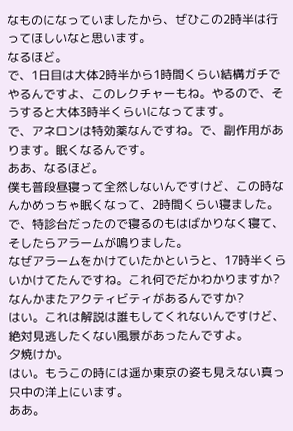なものになっていましたから、ぜひこの2時半は行ってほしいなと思います。
なるほど。
で、1日目は大体2時半から1時間くらい結構ガチでやるんですよ、このレクチャーもね。やるので、そうすると大体3時半くらいになってます。
で、アネロンは特効薬なんですね。で、副作用があります。眠くなるんです。
ああ、なるほど。
僕も普段昼寝って全然しないんですけど、この時なんかめっちゃ眠くなって、2時間くらい寝ました。
で、特診台だったので寝るのもはばかりなく寝て、そしたらアラームが鳴りました。
なぜアラームをかけていたかというと、17時半くらいかけてたんですね。これ何でだかわかりますか?
なんかまたアクティビティがあるんですか?
はい。これは解説は誰もしてくれないんですけど、絶対見逃したくない風景があったんですよ。
夕焼けか。
はい。もうこの時には遥か東京の姿も見えない真っ只中の洋上にいます。
ああ。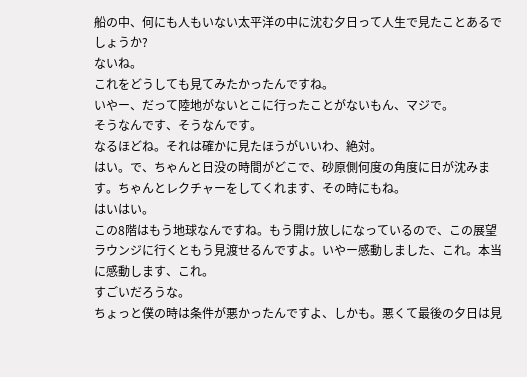船の中、何にも人もいない太平洋の中に沈む夕日って人生で見たことあるでしょうか?
ないね。
これをどうしても見てみたかったんですね。
いやー、だって陸地がないとこに行ったことがないもん、マジで。
そうなんです、そうなんです。
なるほどね。それは確かに見たほうがいいわ、絶対。
はい。で、ちゃんと日没の時間がどこで、砂原側何度の角度に日が沈みます。ちゃんとレクチャーをしてくれます、その時にもね。
はいはい。
この8階はもう地球なんですね。もう開け放しになっているので、この展望ラウンジに行くともう見渡せるんですよ。いやー感動しました、これ。本当に感動します、これ。
すごいだろうな。
ちょっと僕の時は条件が悪かったんですよ、しかも。悪くて最後の夕日は見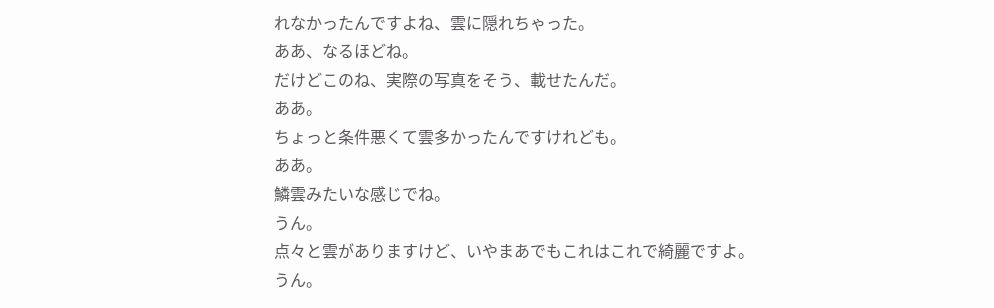れなかったんですよね、雲に隠れちゃった。
ああ、なるほどね。
だけどこのね、実際の写真をそう、載せたんだ。
ああ。
ちょっと条件悪くて雲多かったんですけれども。
ああ。
鱗雲みたいな感じでね。
うん。
点々と雲がありますけど、いやまあでもこれはこれで綺麗ですよ。
うん。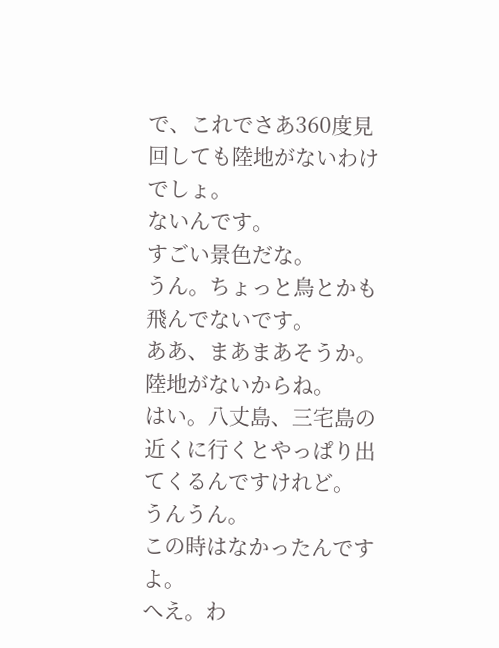で、これでさあ360度見回しても陸地がないわけでしょ。
ないんです。
すごい景色だな。
うん。ちょっと鳥とかも飛んでないです。
ああ、まあまあそうか。陸地がないからね。
はい。八丈島、三宅島の近くに行くとやっぱり出てくるんですけれど。
うんうん。
この時はなかったんですよ。
へえ。わ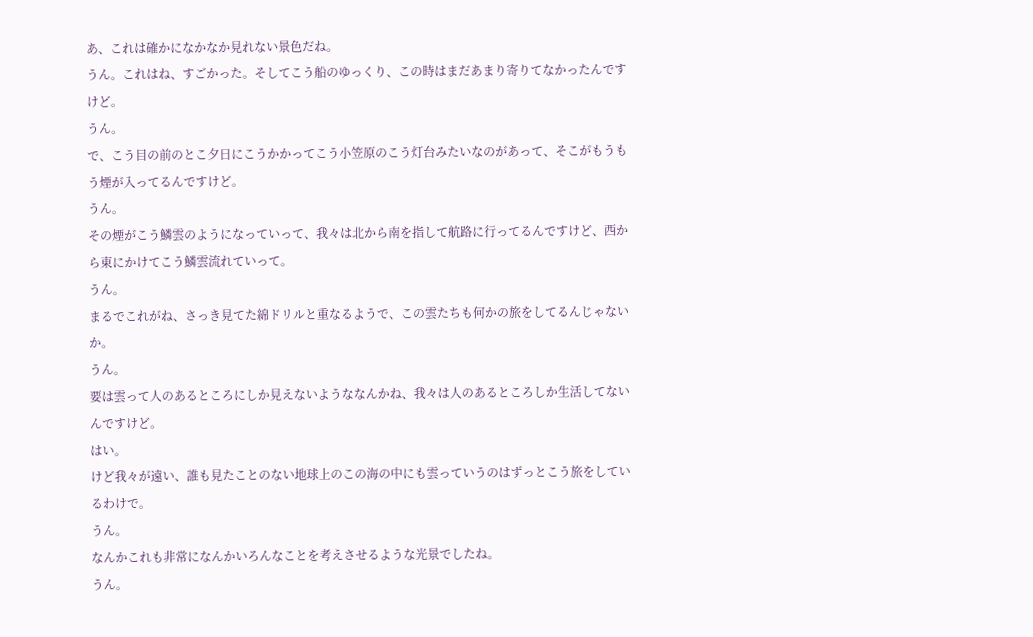あ、これは確かになかなか見れない景色だね。
うん。これはね、すごかった。そしてこう船のゆっくり、この時はまだあまり寄りてなかったんですけど。
うん。
で、こう目の前のとこ夕日にこうかかってこう小笠原のこう灯台みたいなのがあって、そこがもうもう煙が入ってるんですけど。
うん。
その煙がこう鱗雲のようになっていって、我々は北から南を指して航路に行ってるんですけど、西から東にかけてこう鱗雲流れていって。
うん。
まるでこれがね、さっき見てた綿ドリルと重なるようで、この雲たちも何かの旅をしてるんじゃないか。
うん。
要は雲って人のあるところにしか見えないようななんかね、我々は人のあるところしか生活してないんですけど。
はい。
けど我々が遠い、誰も見たことのない地球上のこの海の中にも雲っていうのはずっとこう旅をしているわけで。
うん。
なんかこれも非常になんかいろんなことを考えさせるような光景でしたね。
うん。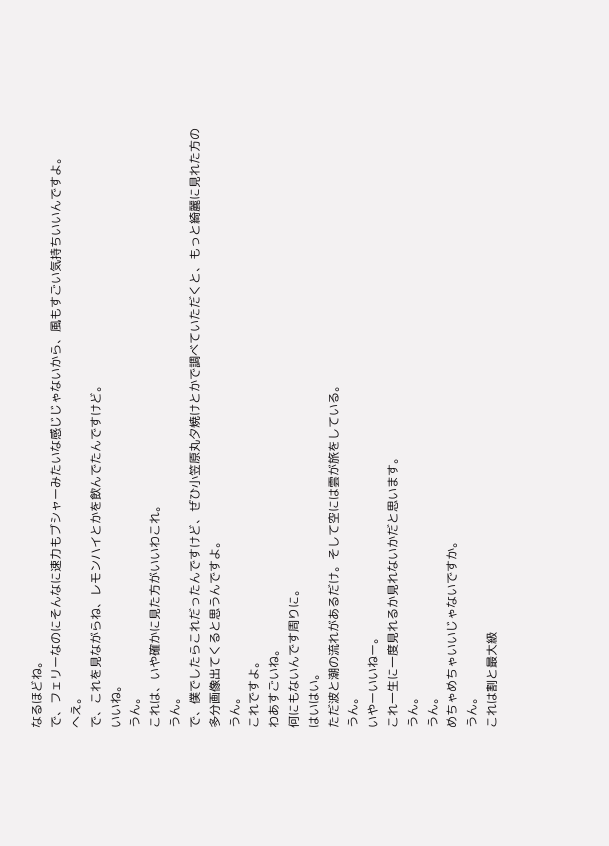なるほどね。
で、フェリーなのにそんなに速力もブシャーみたいな感じじゃないから、風もすごい気持ちいいんですよ。
へえ。
で、これを見ながらね、レモンハイとかを飲んでたんですけど。
いいね。
うん。
これは、いや確かに見た方がいいわこれ。
うん。
で、僕でしたらこれだったんですけど、ぜひ小笠原丸夕焼けとかで調べていただくと、もっと綺麗に見れた方の多分画像出てくると思うんですよ。
うん。
これですよ。
わあすごいね。
何にもないんです周りに。
はいはい。
ただ波と潮の流れがあるだけ。そして空には雲が旅をしている。
うん。
いやーいいねー。
これ一生に一度見れるか見れないかだと思います。
うん。
うん。
めちゃめちゃいいじゃないですか。
うん。
これは割と最大級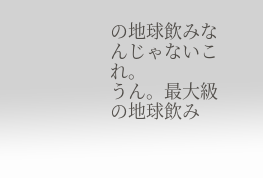の地球飲みなんじゃないこれ。
うん。最大級の地球飲み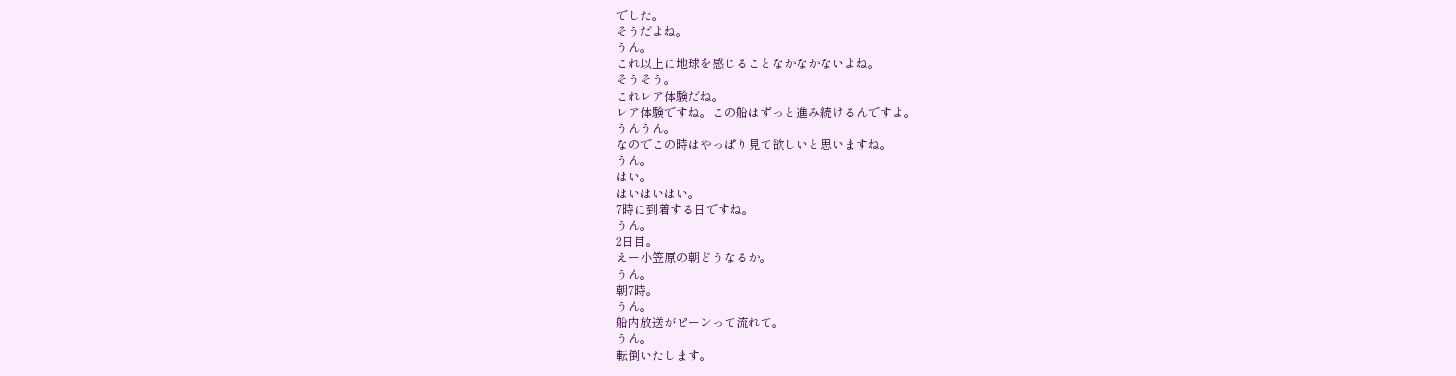でした。
そうだよね。
うん。
これ以上に地球を感じることなかなかないよね。
そうそう。
これレア体験だね。
レア体験ですね。この船はずっと進み続けるんですよ。
うんうん。
なのでこの時はやっぱり見て欲しいと思いますね。
うん。
はい。
はいはいはい。
7時に到着する日ですね。
うん。
2日目。
えー小笠原の朝どうなるか。
うん。
朝7時。
うん。
船内放送がピーンって流れて。
うん。
転倒いたします。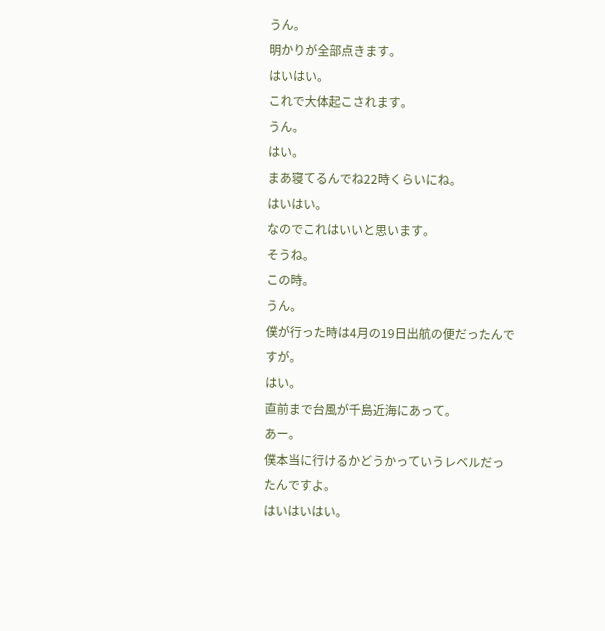うん。
明かりが全部点きます。
はいはい。
これで大体起こされます。
うん。
はい。
まあ寝てるんでね22時くらいにね。
はいはい。
なのでこれはいいと思います。
そうね。
この時。
うん。
僕が行った時は4月の19日出航の便だったんですが。
はい。
直前まで台風が千島近海にあって。
あー。
僕本当に行けるかどうかっていうレベルだったんですよ。
はいはいはい。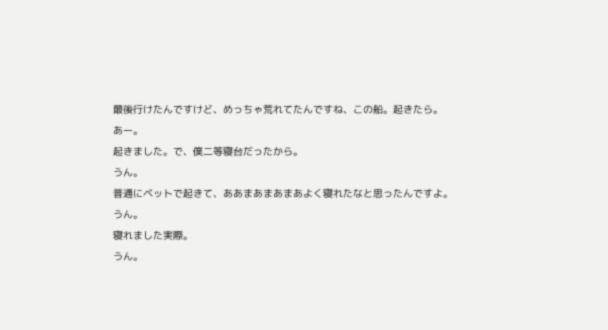最後行けたんですけど、めっちゃ荒れてたんですね、この船。起きたら。
あー。
起きました。で、僕二等寝台だったから。
うん。
普通にベットで起きて、ああまあまあまあよく寝れたなと思ったんですよ。
うん。
寝れました実際。
うん。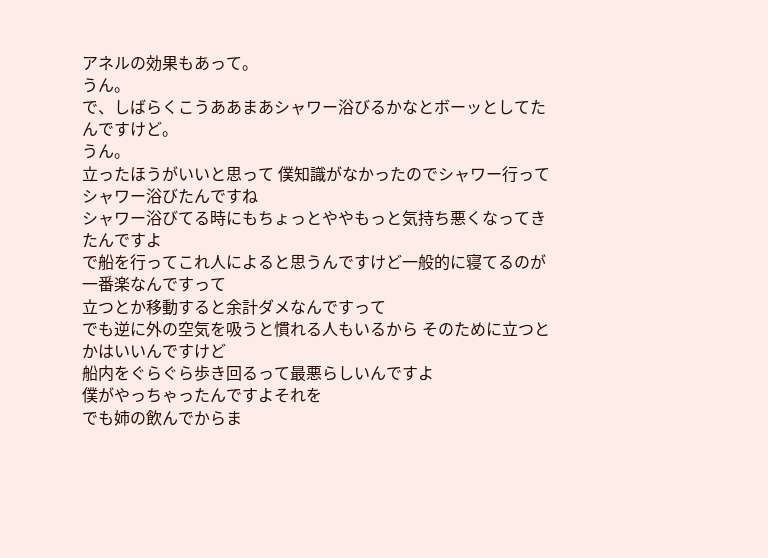アネルの効果もあって。
うん。
で、しばらくこうああまあシャワー浴びるかなとボーッとしてたんですけど。
うん。
立ったほうがいいと思って 僕知識がなかったのでシャワー行ってシャワー浴びたんですね
シャワー浴びてる時にもちょっとややもっと気持ち悪くなってきたんですよ
で船を行ってこれ人によると思うんですけど一般的に寝てるのが一番楽なんですって
立つとか移動すると余計ダメなんですって
でも逆に外の空気を吸うと慣れる人もいるから そのために立つとかはいいんですけど
船内をぐらぐら歩き回るって最悪らしいんですよ
僕がやっちゃったんですよそれを
でも姉の飲んでからま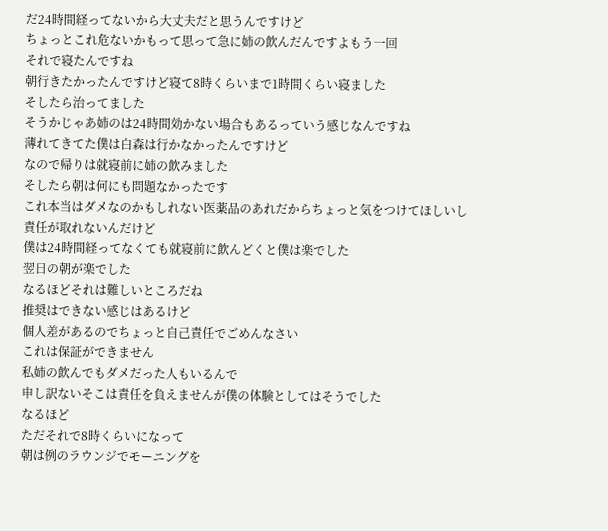だ24時間経ってないから大丈夫だと思うんですけど
ちょっとこれ危ないかもって思って急に姉の飲んだんですよもう一回
それで寝たんですね
朝行きたかったんですけど寝て8時くらいまで1時間くらい寝ました
そしたら治ってました
そうかじゃあ姉のは24時間効かない場合もあるっていう感じなんですね
薄れてきてた僕は白森は行かなかったんですけど
なので帰りは就寝前に姉の飲みました
そしたら朝は何にも問題なかったです
これ本当はダメなのかもしれない医薬品のあれだからちょっと気をつけてほしいし
責任が取れないんだけど
僕は24時間経ってなくても就寝前に飲んどくと僕は楽でした
翌日の朝が楽でした
なるほどそれは難しいところだね
推奨はできない感じはあるけど
個人差があるのでちょっと自己責任でごめんなさい
これは保証ができません
私姉の飲んでもダメだった人もいるんで
申し訳ないそこは責任を負えませんが僕の体験としてはそうでした
なるほど
ただそれで8時くらいになって
朝は例のラウンジでモーニングを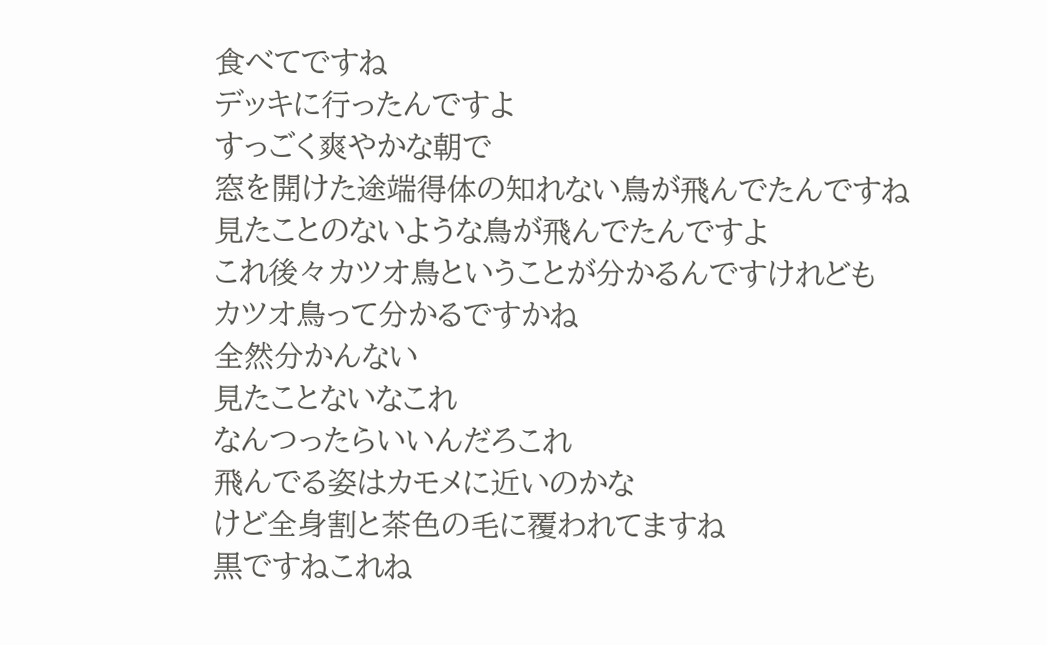食べてですね
デッキに行ったんですよ
すっごく爽やかな朝で
窓を開けた途端得体の知れない鳥が飛んでたんですね
見たことのないような鳥が飛んでたんですよ
これ後々カツオ鳥ということが分かるんですけれども
カツオ鳥って分かるですかね
全然分かんない
見たことないなこれ
なんつったらいいんだろこれ
飛んでる姿はカモメに近いのかな
けど全身割と茶色の毛に覆われてますね
黒ですねこれね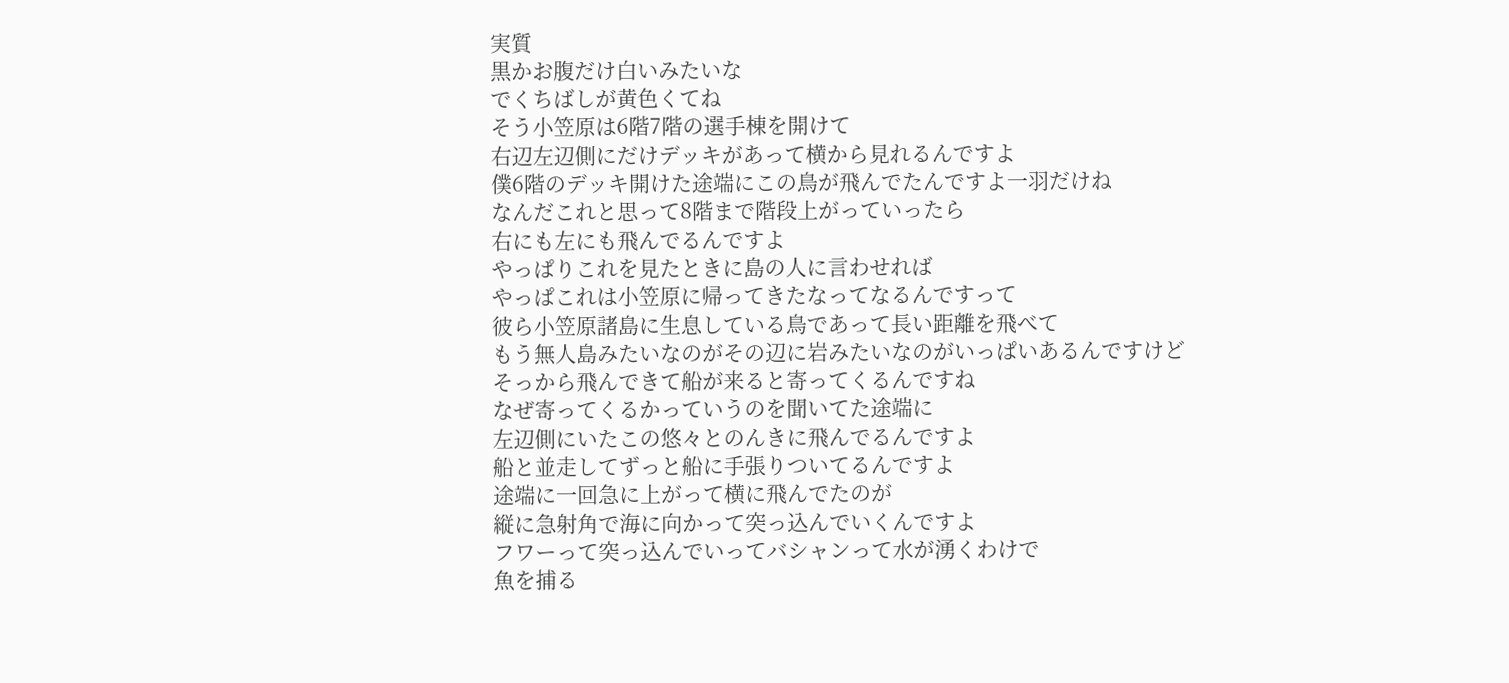実質
黒かお腹だけ白いみたいな
でくちばしが黄色くてね
そう小笠原は6階7階の選手棟を開けて
右辺左辺側にだけデッキがあって横から見れるんですよ
僕6階のデッキ開けた途端にこの鳥が飛んでたんですよ一羽だけね
なんだこれと思って8階まで階段上がっていったら
右にも左にも飛んでるんですよ
やっぱりこれを見たときに島の人に言わせれば
やっぱこれは小笠原に帰ってきたなってなるんですって
彼ら小笠原諸島に生息している鳥であって長い距離を飛べて
もう無人島みたいなのがその辺に岩みたいなのがいっぱいあるんですけど
そっから飛んできて船が来ると寄ってくるんですね
なぜ寄ってくるかっていうのを聞いてた途端に
左辺側にいたこの悠々とのんきに飛んでるんですよ
船と並走してずっと船に手張りついてるんですよ
途端に一回急に上がって横に飛んでたのが
縦に急射角で海に向かって突っ込んでいくんですよ
フワーって突っ込んでいってバシャンって水が湧くわけで
魚を捕る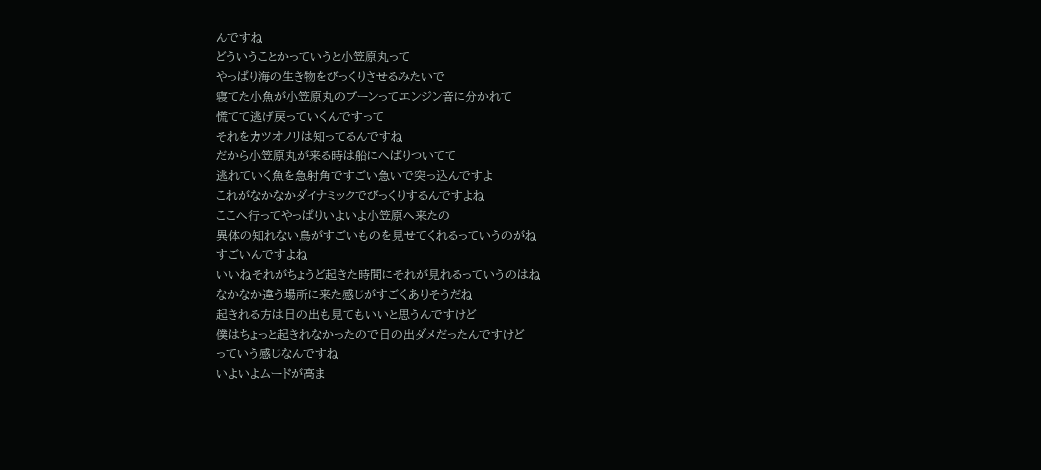んですね
どういうことかっていうと小笠原丸って
やっぱり海の生き物をびっくりさせるみたいで
寝てた小魚が小笠原丸のブーンってエンジン音に分かれて
慌てて逃げ戻っていくんですって
それをカツオノリは知ってるんですね
だから小笠原丸が来る時は船にへばりついてて
逃れていく魚を急射角ですごい急いで突っ込んですよ
これがなかなかダイナミックでびっくりするんですよね
ここへ行ってやっぱりいよいよ小笠原へ来たの
異体の知れない鳥がすごいものを見せてくれるっていうのがね
すごいんですよね
いいねそれがちょうど起きた時間にそれが見れるっていうのはね
なかなか違う場所に来た感じがすごくありそうだね
起きれる方は日の出も見てもいいと思うんですけど
僕はちょっと起きれなかったので日の出ダメだったんですけど
っていう感じなんですね
いよいよムードが高ま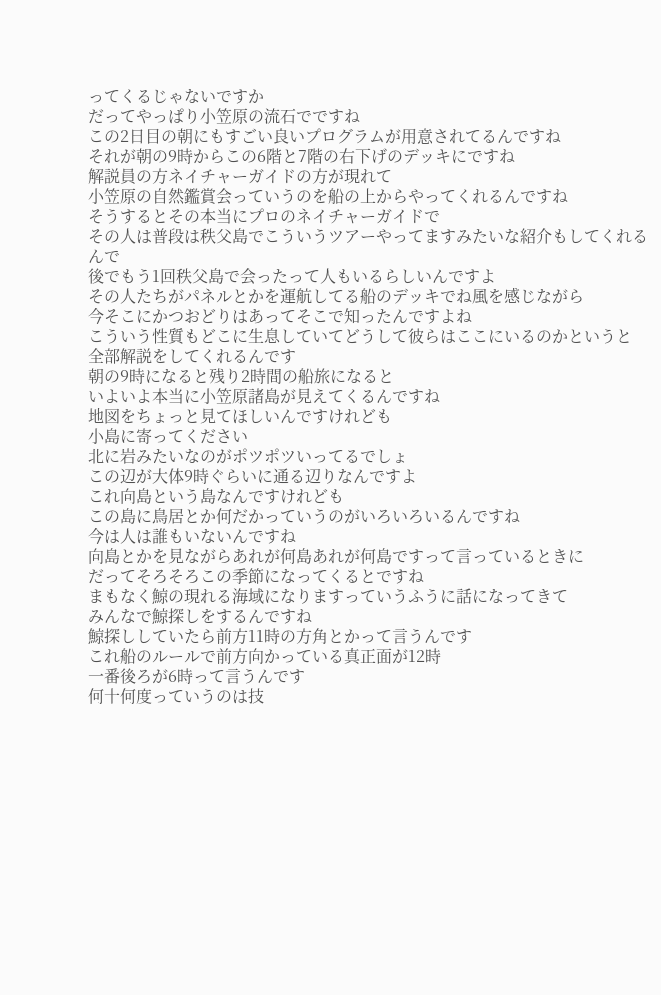ってくるじゃないですか
だってやっぱり小笠原の流石でですね
この2日目の朝にもすごい良いプログラムが用意されてるんですね
それが朝の9時からこの6階と7階の右下げのデッキにですね
解説員の方ネイチャーガイドの方が現れて
小笠原の自然鑑賞会っていうのを船の上からやってくれるんですね
そうするとその本当にプロのネイチャーガイドで
その人は普段は秩父島でこういうツアーやってますみたいな紹介もしてくれるんで
後でもう1回秩父島で会ったって人もいるらしいんですよ
その人たちがパネルとかを運航してる船のデッキでね風を感じながら
今そこにかつおどりはあってそこで知ったんですよね
こういう性質もどこに生息していてどうして彼らはここにいるのかというと
全部解説をしてくれるんです
朝の9時になると残り2時間の船旅になると
いよいよ本当に小笠原諸島が見えてくるんですね
地図をちょっと見てほしいんですけれども
小島に寄ってください
北に岩みたいなのがポツポツいってるでしょ
この辺が大体9時ぐらいに通る辺りなんですよ
これ向島という島なんですけれども
この島に鳥居とか何だかっていうのがいろいろいるんですね
今は人は誰もいないんですね
向島とかを見ながらあれが何島あれが何島ですって言っているときに
だってそろそろこの季節になってくるとですね
まもなく鯨の現れる海域になりますっていうふうに話になってきて
みんなで鯨探しをするんですね
鯨探ししていたら前方11時の方角とかって言うんです
これ船のルールで前方向かっている真正面が12時
一番後ろが6時って言うんです
何十何度っていうのは技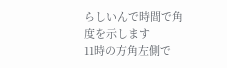らしいんで時間で角度を示します
11時の方角左側で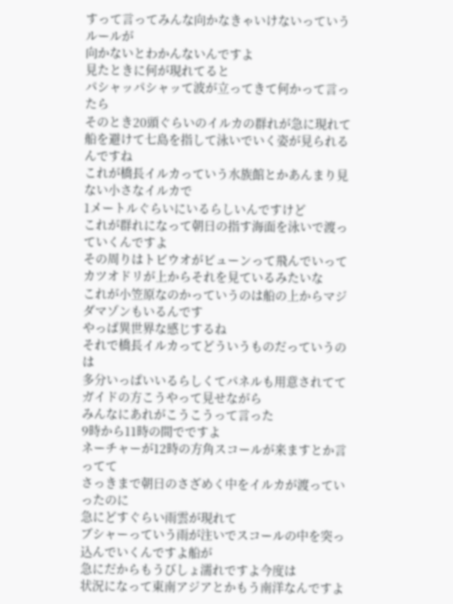すって言ってみんな向かなきゃいけないっていうルールが
向かないとわかんないんですよ
見たときに何が現れてると
パシャッパシャッて波が立ってきて何かって言ったら
そのとき20頭ぐらいのイルカの群れが急に現れて
船を避けて七島を指して泳いでいく姿が見られるんですね
これが橋長イルカっていう水族館とかあんまり見ない小さなイルカで
1メートルぐらいにいるらしいんですけど
これが群れになって朝日の指す海面を泳いで渡っていくんですよ
その周りはトビウオがビューンって飛んでいって
カツオドリが上からそれを見ているみたいな
これが小笠原なのかっていうのは船の上からマジダマゾンもいるんです
やっぱ異世界な感じするね
それで橋長イルカってどういうものだっていうのは
多分いっぱいいるらしくてパネルも用意されてて
ガイドの方こうやって見せながら
みんなにあれがこうこうって言った
9時から11時の間でですよ
ネーチャーが12時の方角スコールが来ますとか言ってて
さっきまで朝日のさざめく中をイルカが渡っていったのに
急にどすぐらい雨雲が現れて
ブシャーっていう雨が注いでスコールの中を突っ込んでいくんですよ船が
急にだからもうびしょ濡れですよ今度は
状況になって東南アジアとかもう南洋なんですよ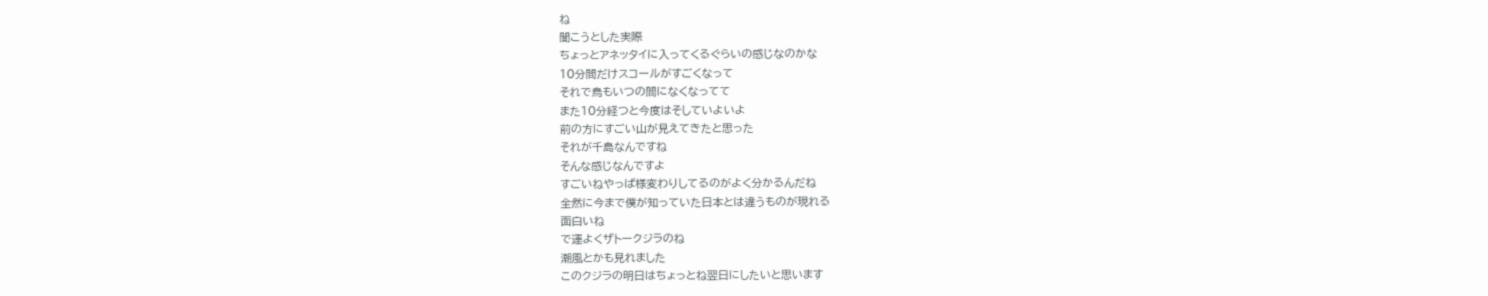ね
聞こうとした実際
ちょっとアネッタイに入ってくるぐらいの感じなのかな
10分間だけスコールがすごくなって
それで鳥もいつの間になくなってて
また10分経つと今度はそしていよいよ
前の方にすごい山が見えてきたと思った
それが千島なんですね
そんな感じなんですよ
すごいねやっぱ様変わりしてるのがよく分かるんだね
全然に今まで僕が知っていた日本とは違うものが現れる
面白いね
で運よくザトークジラのね
潮風とかも見れました
このクジラの明日はちょっとね翌日にしたいと思います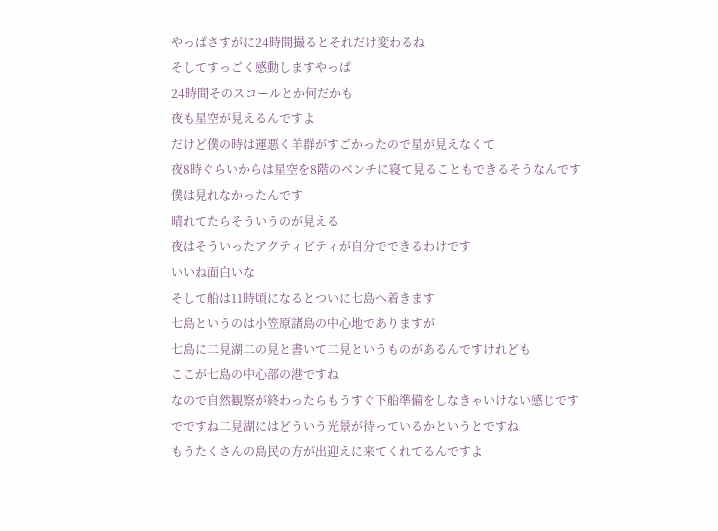やっぱさすがに24時間撮るとそれだけ変わるね
そしてすっごく感動しますやっぱ
24時間そのスコールとか何だかも
夜も星空が見えるんですよ
だけど僕の時は運悪く羊群がすごかったので星が見えなくて
夜8時ぐらいからは星空を8階のベンチに寝て見ることもできるそうなんです
僕は見れなかったんです
晴れてたらそういうのが見える
夜はそういったアクティビティが自分でできるわけです
いいね面白いな
そして船は11時頃になるとついに七島へ着きます
七島というのは小笠原諸島の中心地でありますが
七島に二見湖二の見と書いて二見というものがあるんですけれども
ここが七島の中心部の港ですね
なので自然観察が終わったらもうすぐ下船準備をしなきゃいけない感じです
でですね二見湖にはどういう光景が待っているかというとですね
もうたくさんの島民の方が出迎えに来てくれてるんですよ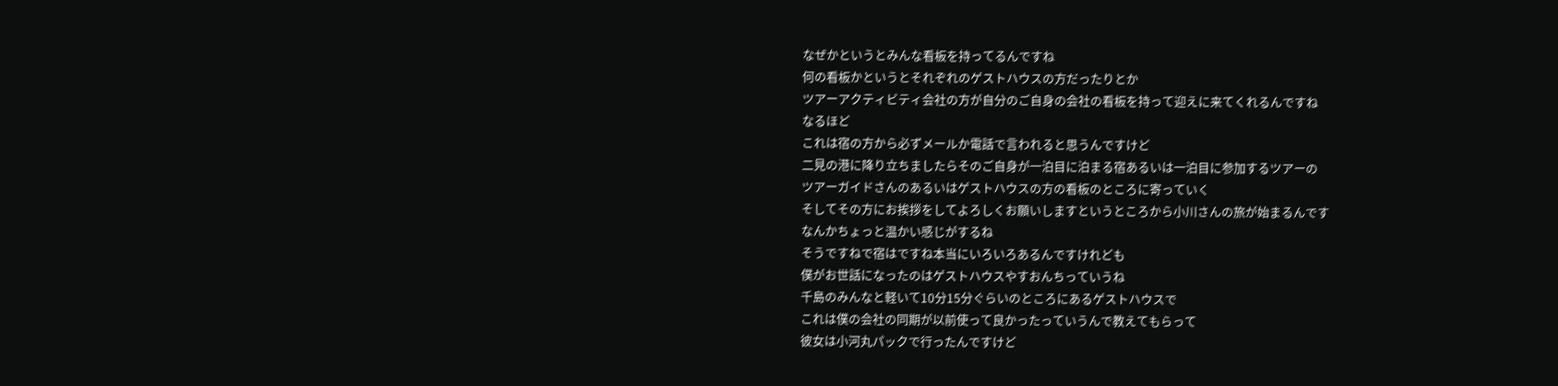なぜかというとみんな看板を持ってるんですね
何の看板かというとそれぞれのゲストハウスの方だったりとか
ツアーアクティビティ会社の方が自分のご自身の会社の看板を持って迎えに来てくれるんですね
なるほど
これは宿の方から必ずメールか電話で言われると思うんですけど
二見の港に降り立ちましたらそのご自身が一泊目に泊まる宿あるいは一泊目に参加するツアーの
ツアーガイドさんのあるいはゲストハウスの方の看板のところに寄っていく
そしてその方にお挨拶をしてよろしくお願いしますというところから小川さんの旅が始まるんです
なんかちょっと温かい感じがするね
そうですねで宿はですね本当にいろいろあるんですけれども
僕がお世話になったのはゲストハウスやすおんちっていうね
千島のみんなと軽いて10分15分ぐらいのところにあるゲストハウスで
これは僕の会社の同期が以前使って良かったっていうんで教えてもらって
彼女は小河丸パックで行ったんですけど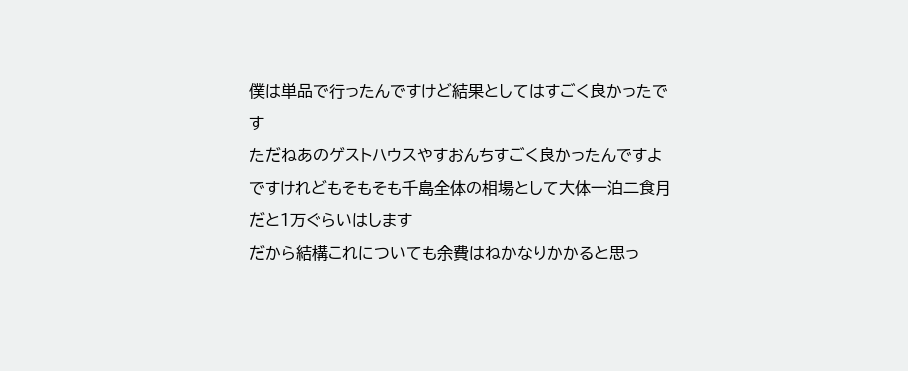僕は単品で行ったんですけど結果としてはすごく良かったです
ただねあのゲストハウスやすおんちすごく良かったんですよ
ですけれどもそもそも千島全体の相場として大体一泊二食月だと1万ぐらいはします
だから結構これについても余費はねかなりかかると思っ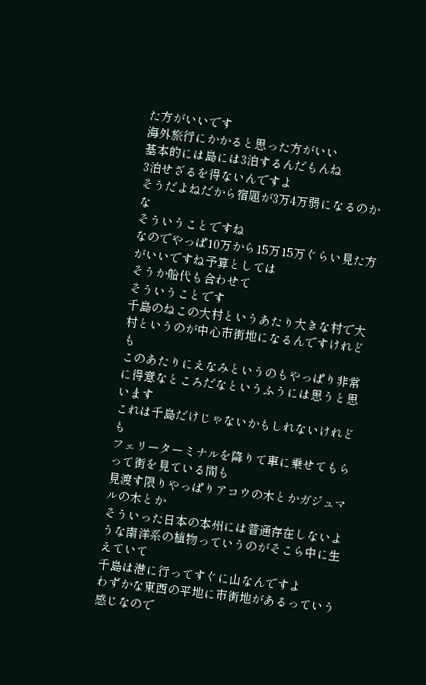た方がいいです
海外旅行にかかると思った方がいい
基本的には島には3泊するんだもんね
3泊せざるを得ないんですよ
そうだよねだから宿題が3万4万弱になるのかな
そういうことですね
なのでやっぱ10万から15万15万ぐらい見た方がいいですね予算としては
そうか船代も合わせて
そういうことです
千島のねこの大村というあたり大きな村で大村というのが中心市街地になるんですけれども
このあたりにえなみというのもやっぱり非常に得意なところだなというふうには思うと思います
これは千島だけじゃないかもしれないけれども
フェリーターミナルを降りて車に乗せてもらって街を見ている間も
見渡す限りやっぱりアコウの木とかガジュマルの木とか
そういった日本の本州には普通存在しないような南洋系の植物っていうのがそこら中に生えていて
千島は港に行ってすぐに山なんですよ
わずかな東西の平地に市街地があるっていう感じなので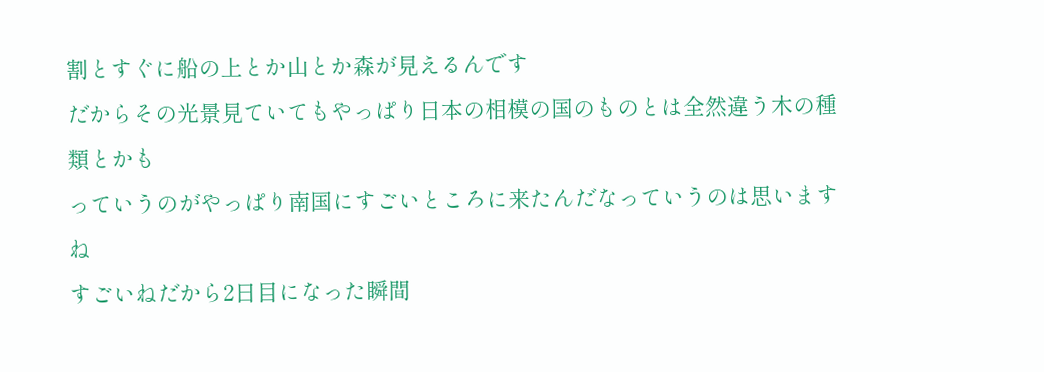割とすぐに船の上とか山とか森が見えるんです
だからその光景見ていてもやっぱり日本の相模の国のものとは全然違う木の種類とかも
っていうのがやっぱり南国にすごいところに来たんだなっていうのは思いますね
すごいねだから2日目になった瞬間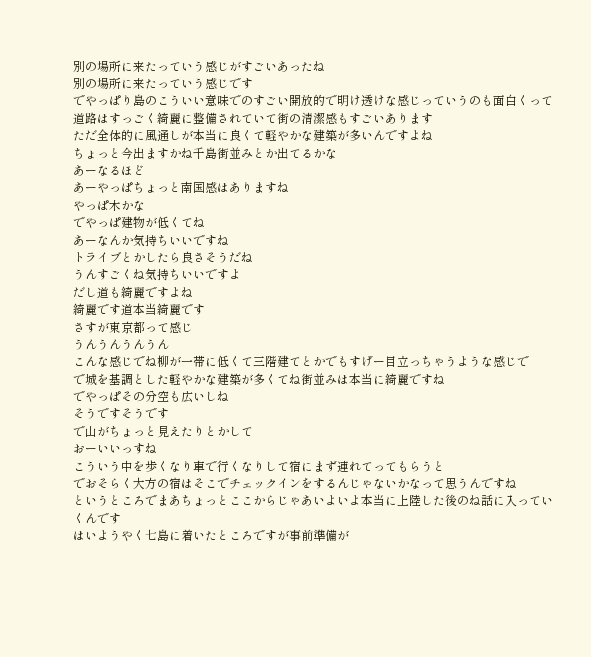別の場所に来たっていう感じがすごいあったね
別の場所に来たっていう感じです
でやっぱり島のこういい意味でのすごい開放的で明け透けな感じっていうのも面白くって
道路はすっごく綺麗に整備されていて街の清潔感もすごいあります
ただ全体的に風通しが本当に良くて軽やかな建築が多いんですよね
ちょっと今出ますかね千島街並みとか出てるかな
あーなるほど
あーやっぱちょっと南国感はありますね
やっぱ木かな
でやっぱ建物が低くてね
あーなんか気持ちいいですね
トライブとかしたら良さそうだね
うんすごくね気持ちいいですよ
だし道も綺麗ですよね
綺麗です道本当綺麗です
さすが東京都って感じ
うんうんうんうん
こんな感じでね柳が一帯に低くて三階建てとかでもすげー目立っちゃうような感じで
で城を基調とした軽やかな建築が多くてね街並みは本当に綺麗ですね
でやっぱその分空も広いしね
そうですそうです
で山がちょっと見えたりとかして
おーいいっすね
こういう中を歩くなり車で行くなりして宿にまず連れてってもらうと
でおそらく大方の宿はそこでチェックインをするんじゃないかなって思うんですね
というところでまあちょっとここからじゃあいよいよ本当に上陸した後のね話に入っていくんです
はいようやく七島に着いたところですが事前準備が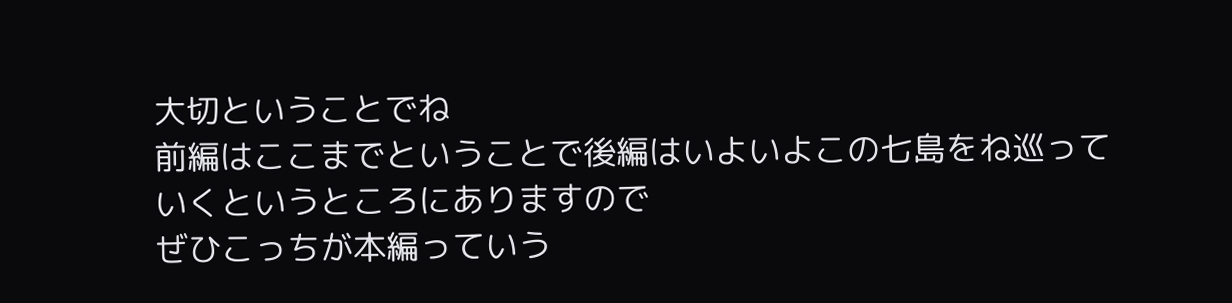大切ということでね
前編はここまでということで後編はいよいよこの七島をね巡っていくというところにありますので
ぜひこっちが本編っていう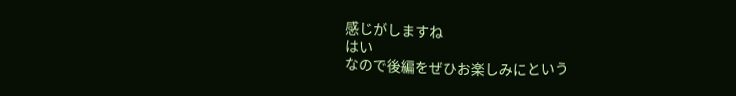感じがしますね
はい
なので後編をぜひお楽しみにという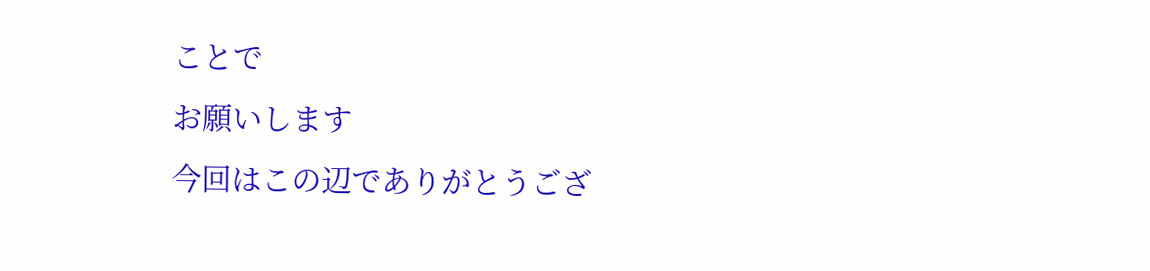ことで
お願いします
今回はこの辺でありがとうござ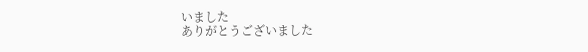いました
ありがとうございました